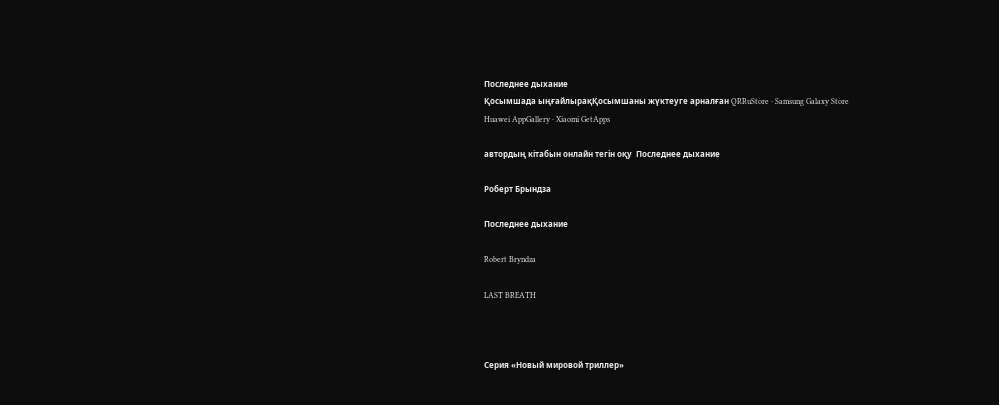Последнее дыхание
Қосымшада ыңғайлырақҚосымшаны жүктеуге арналған QRRuStore · Samsung Galaxy Store
Huawei AppGallery · Xiaomi GetApps

автордың кітабын онлайн тегін оқу  Последнее дыхание

Роберт Брындза

Последнее дыхание

Robert Bryndza

LAST BREATH



Серия «Новый мировой триллер»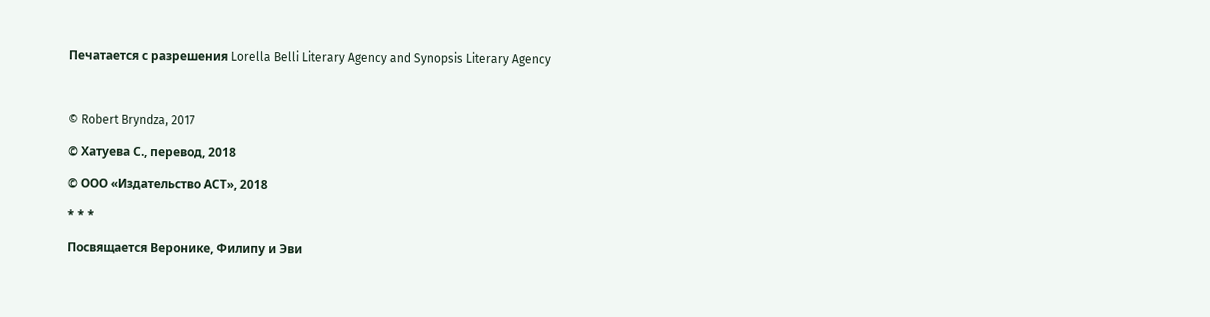Печатается с разрешения Lorella Belli Literary Agency and Synopsis Literary Agency



© Robert Bryndza, 2017

© Хатуева С., перевод, 2018

© ООО «Издательство АСТ», 2018

* * *

Посвящается Веронике, Филипу и Эви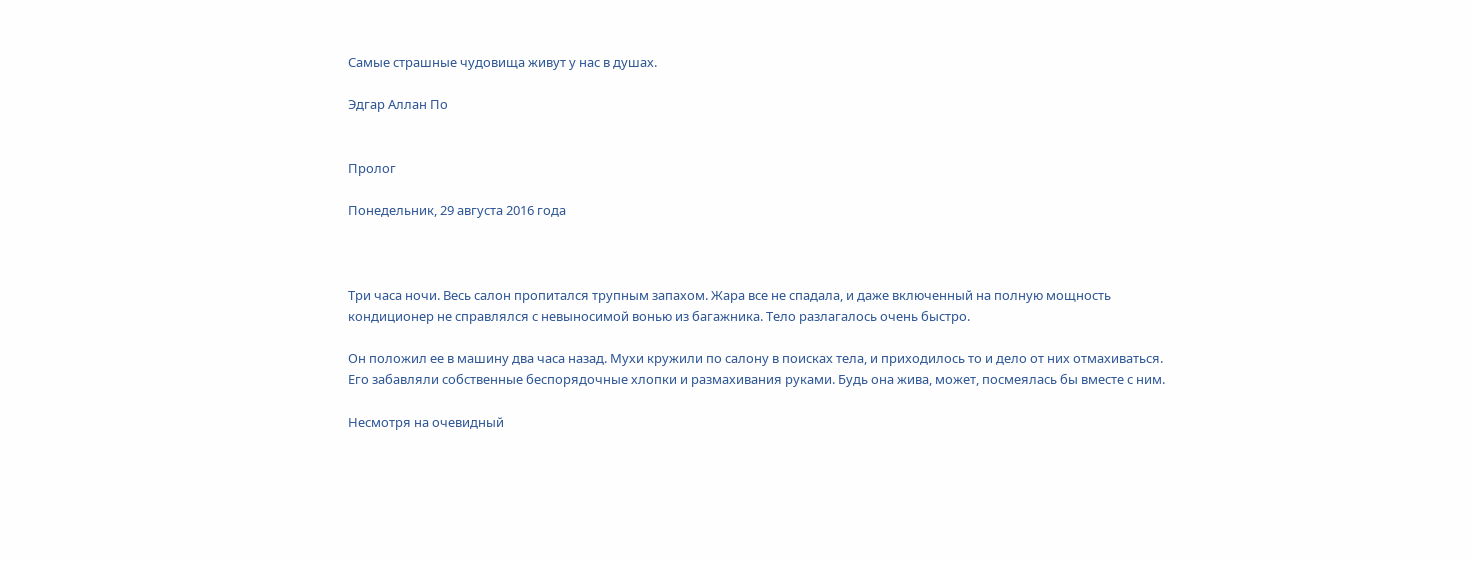Самые страшные чудовища живут у нас в душах.

Эдгар Аллан По


Пролог

Понедельник, 29 августа 2016 года



Три часа ночи. Весь салон пропитался трупным запахом. Жара все не спадала, и даже включенный на полную мощность кондиционер не справлялся с невыносимой вонью из багажника. Тело разлагалось очень быстро.

Он положил ее в машину два часа назад. Мухи кружили по салону в поисках тела, и приходилось то и дело от них отмахиваться. Его забавляли собственные беспорядочные хлопки и размахивания руками. Будь она жива, может, посмеялась бы вместе с ним.

Несмотря на очевидный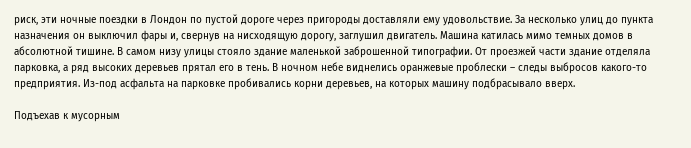риск, эти ночные поездки в Лондон по пустой дороге через пригороды доставляли ему удовольствие. За несколько улиц до пункта назначения он выключил фары и, свернув на нисходящую дорогу, заглушил двигатель. Машина катилась мимо темных домов в абсолютной тишине. В самом низу улицы стояло здание маленькой заброшенной типографии. От проезжей части здание отделяла парковка, а ряд высоких деревьев прятал его в тень. В ночном небе виднелись оранжевые проблески – следы выбросов какого-то предприятия. Из-под асфальта на парковке пробивались корни деревьев, на которых машину подбрасывало вверх.

Подъехав к мусорным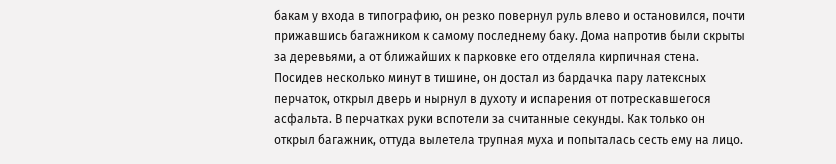бакам у входа в типографию, он резко повернул руль влево и остановился, почти прижавшись багажником к самому последнему баку. Дома напротив были скрыты за деревьями, а от ближайших к парковке его отделяла кирпичная стена. Посидев несколько минут в тишине, он достал из бардачка пару латексных перчаток, открыл дверь и нырнул в духоту и испарения от потрескавшегося асфальта. В перчатках руки вспотели за считанные секунды. Как только он открыл багажник, оттуда вылетела трупная муха и попыталась сесть ему на лицо.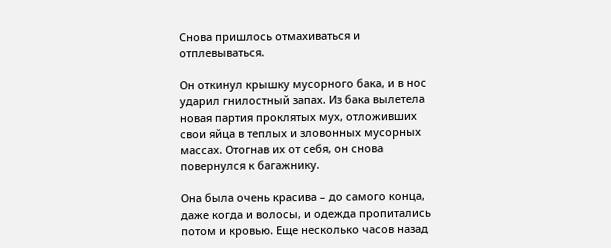Снова пришлось отмахиваться и отплевываться.

Он откинул крышку мусорного бака, и в нос ударил гнилостный запах. Из бака вылетела новая партия проклятых мух, отложивших свои яйца в теплых и зловонных мусорных массах. Отогнав их от себя, он снова повернулся к багажнику.

Она была очень красива – до самого конца, даже когда и волосы, и одежда пропитались потом и кровью. Еще несколько часов назад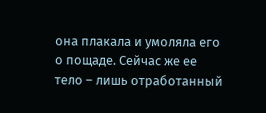она плакала и умоляла его о пощаде. Сейчас же ее тело – лишь отработанный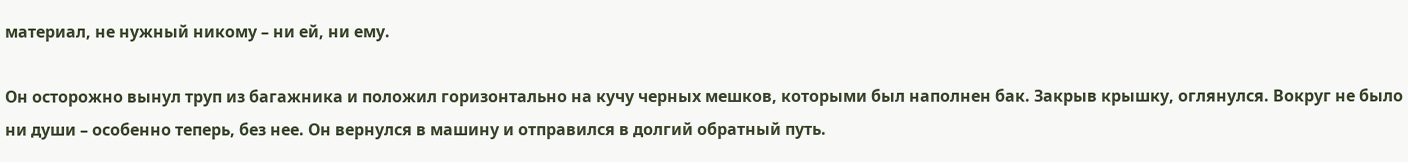материал, не нужный никому – ни ей, ни ему.

Он осторожно вынул труп из багажника и положил горизонтально на кучу черных мешков, которыми был наполнен бак. Закрыв крышку, оглянулся. Вокруг не было ни души – особенно теперь, без нее. Он вернулся в машину и отправился в долгий обратный путь.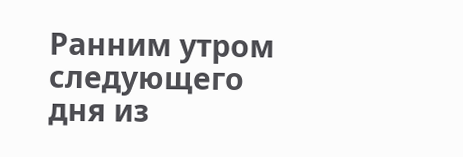Ранним утром следующего дня из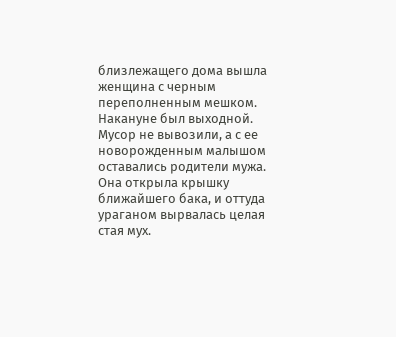близлежащего дома вышла женщина с черным переполненным мешком. Накануне был выходной. Мусор не вывозили, а с ее новорожденным малышом оставались родители мужа. Она открыла крышку ближайшего бака, и оттуда ураганом вырвалась целая стая мух.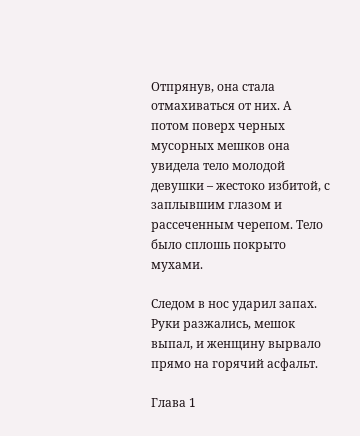Отпрянув, она стала отмахиваться от них. А потом поверх черных мусорных мешков она увидела тело молодой девушки – жестоко избитой, с заплывшим глазом и рассеченным черепом. Тело было сплошь покрыто мухами.

Следом в нос ударил запах. Руки разжались, мешок выпал, и женщину вырвало прямо на горячий асфальт.

Глава 1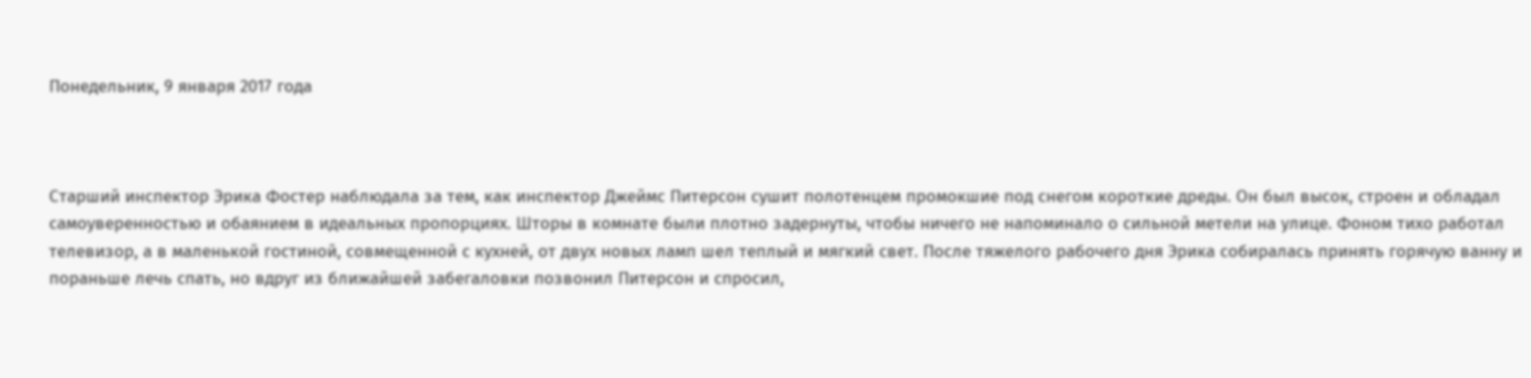Понедельник, 9 января 2017 года



Старший инспектор Эрика Фостер наблюдала за тем, как инспектор Джеймс Питерсон сушит полотенцем промокшие под снегом короткие дреды. Он был высок, строен и обладал самоуверенностью и обаянием в идеальных пропорциях. Шторы в комнате были плотно задернуты, чтобы ничего не напоминало о сильной метели на улице. Фоном тихо работал телевизор, а в маленькой гостиной, совмещенной с кухней, от двух новых ламп шел теплый и мягкий свет. После тяжелого рабочего дня Эрика собиралась принять горячую ванну и пораньше лечь спать, но вдруг из ближайшей забегаловки позвонил Питерсон и спросил,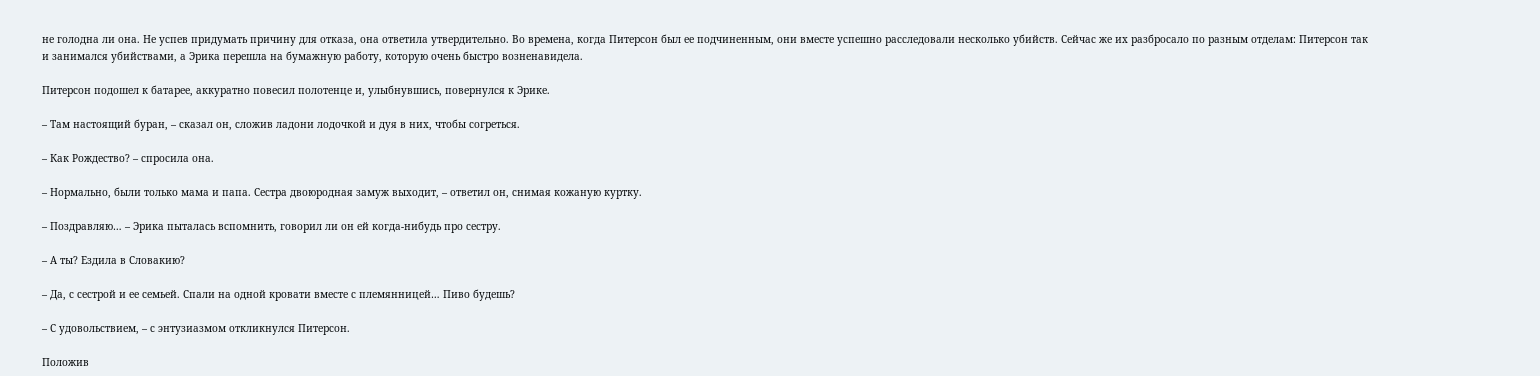не голодна ли она. Не успев придумать причину для отказа, она ответила утвердительно. Во времена, когда Питерсон был ее подчиненным, они вместе успешно расследовали несколько убийств. Сейчас же их разбросало по разным отделам: Питерсон так и занимался убийствами, а Эрика перешла на бумажную работу, которую очень быстро возненавидела.

Питерсон подошел к батарее, аккуратно повесил полотенце и, улыбнувшись, повернулся к Эрике.

– Там настоящий буран, – сказал он, сложив ладони лодочкой и дуя в них, чтобы согреться.

– Как Рождество? – спросила она.

– Нормально, были только мама и папа. Сестра двоюродная замуж выходит, – ответил он, снимая кожаную куртку.

– Поздравляю… – Эрика пыталась вспомнить, говорил ли он ей когда-нибудь про сестру.

– А ты? Ездила в Словакию?

– Да, с сестрой и ее семьей. Спали на одной кровати вместе с племянницей… Пиво будешь?

– С удовольствием, – с энтузиазмом откликнулся Питерсон.

Положив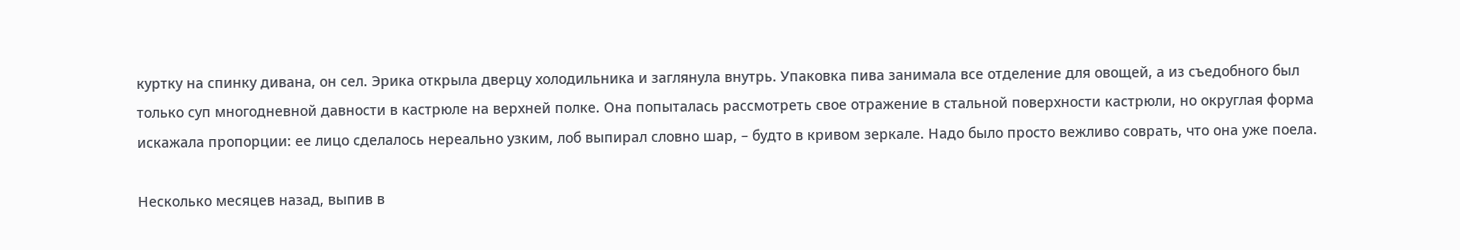куртку на спинку дивана, он сел. Эрика открыла дверцу холодильника и заглянула внутрь. Упаковка пива занимала все отделение для овощей, а из съедобного был только суп многодневной давности в кастрюле на верхней полке. Она попыталась рассмотреть свое отражение в стальной поверхности кастрюли, но округлая форма искажала пропорции: ее лицо сделалось нереально узким, лоб выпирал словно шар, – будто в кривом зеркале. Надо было просто вежливо соврать, что она уже поела.

Несколько месяцев назад, выпив в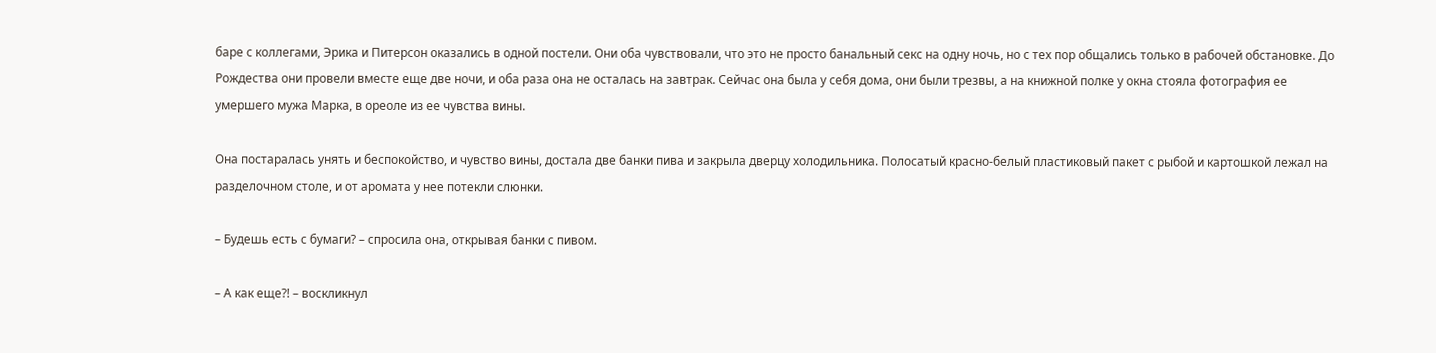баре с коллегами, Эрика и Питерсон оказались в одной постели. Они оба чувствовали, что это не просто банальный секс на одну ночь, но с тех пор общались только в рабочей обстановке. До Рождества они провели вместе еще две ночи, и оба раза она не осталась на завтрак. Сейчас она была у себя дома, они были трезвы, а на книжной полке у окна стояла фотография ее умершего мужа Марка, в ореоле из ее чувства вины.

Она постаралась унять и беспокойство, и чувство вины, достала две банки пива и закрыла дверцу холодильника. Полосатый красно-белый пластиковый пакет с рыбой и картошкой лежал на разделочном столе, и от аромата у нее потекли слюнки.

– Будешь есть с бумаги? – спросила она, открывая банки с пивом.

– А как еще?! – воскликнул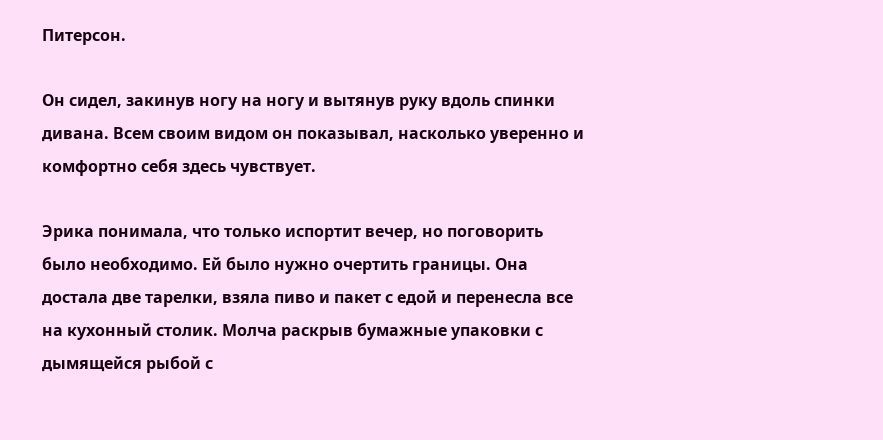Питерсон.

Он сидел, закинув ногу на ногу и вытянув руку вдоль спинки дивана. Всем своим видом он показывал, насколько уверенно и комфортно себя здесь чувствует.

Эрика понимала, что только испортит вечер, но поговорить было необходимо. Ей было нужно очертить границы. Она достала две тарелки, взяла пиво и пакет с едой и перенесла все на кухонный столик. Молча раскрыв бумажные упаковки с дымящейся рыбой с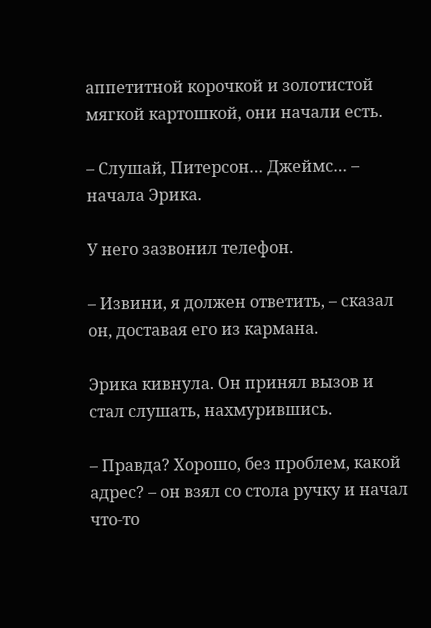аппетитной корочкой и золотистой мягкой картошкой, они начали есть.

– Слушай, Питерсон… Джеймс… – начала Эрика.

У него зазвонил телефон.

– Извини, я должен ответить, – сказал он, доставая его из кармана.

Эрика кивнула. Он принял вызов и стал слушать, нахмурившись.

– Правда? Хорошо, без проблем, какой адрес? – он взял со стола ручку и начал что-то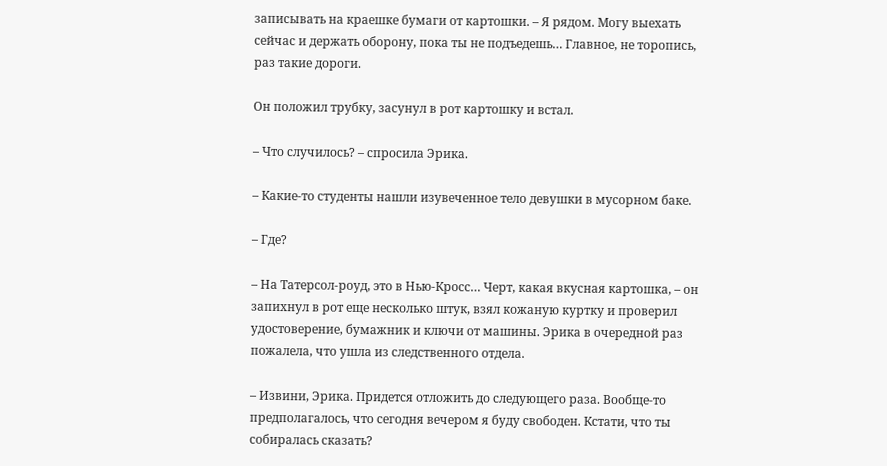записывать на краешке бумаги от картошки. – Я рядом. Могу выехать сейчас и держать оборону, пока ты не подъедешь… Главное, не торопись, раз такие дороги.

Он положил трубку, засунул в рот картошку и встал.

– Что случилось? – спросила Эрика.

– Какие-то студенты нашли изувеченное тело девушки в мусорном баке.

– Где?

– На Татерсол-роуд, это в Нью-Кросс… Черт, какая вкусная картошка, – он запихнул в рот еще несколько штук, взял кожаную куртку и проверил удостоверение, бумажник и ключи от машины. Эрика в очередной раз пожалела, что ушла из следственного отдела.

– Извини, Эрика. Придется отложить до следующего раза. Вообще-то предполагалось, что сегодня вечером я буду свободен. Кстати, что ты собиралась сказать?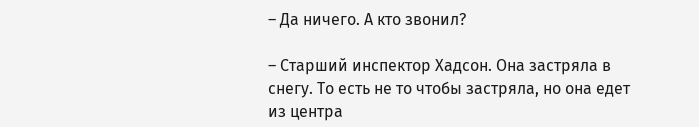– Да ничего. А кто звонил?

– Старший инспектор Хадсон. Она застряла в снегу. То есть не то чтобы застряла, но она едет из центра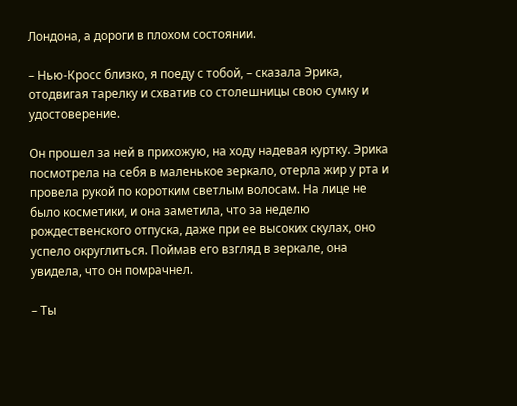Лондона, а дороги в плохом состоянии.

– Нью-Кросс близко, я поеду с тобой, – сказала Эрика, отодвигая тарелку и схватив со столешницы свою сумку и удостоверение.

Он прошел за ней в прихожую, на ходу надевая куртку. Эрика посмотрела на себя в маленькое зеркало, отерла жир у рта и провела рукой по коротким светлым волосам. На лице не было косметики, и она заметила, что за неделю рождественского отпуска, даже при ее высоких скулах, оно успело округлиться. Поймав его взгляд в зеркале, она увидела, что он помрачнел.

– Ты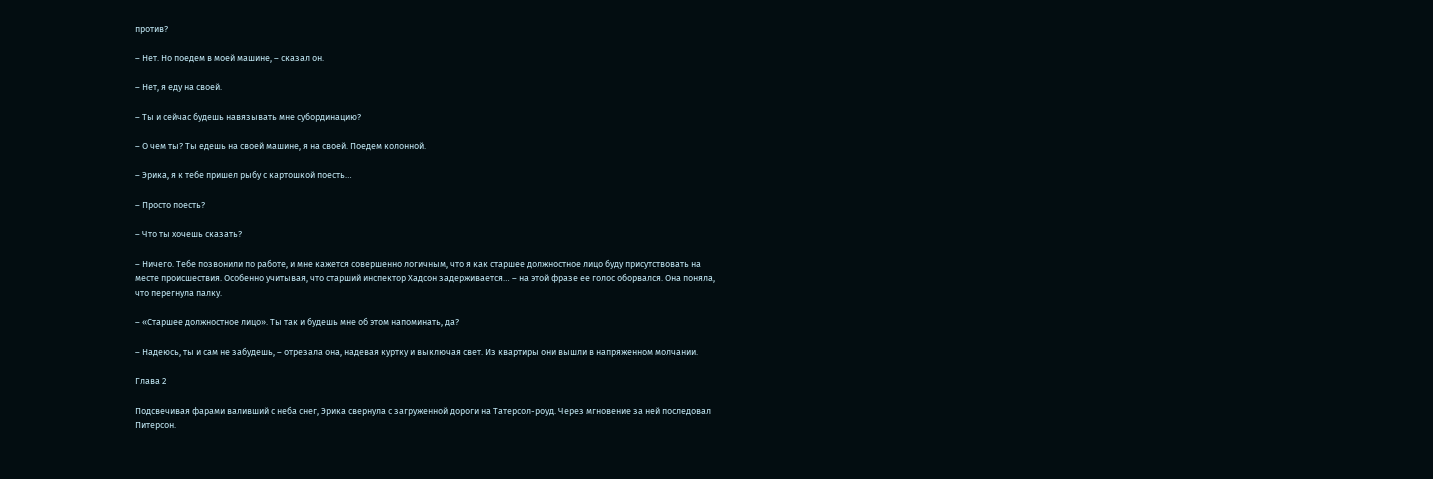против?

– Нет. Но поедем в моей машине, – сказал он.

– Нет, я еду на своей.

– Ты и сейчас будешь навязывать мне субординацию?

– О чем ты? Ты едешь на своей машине, я на своей. Поедем колонной.

– Эрика, я к тебе пришел рыбу с картошкой поесть…

– Просто поесть?

– Что ты хочешь сказать?

– Ничего. Тебе позвонили по работе, и мне кажется совершенно логичным, что я как старшее должностное лицо буду присутствовать на месте происшествия. Особенно учитывая, что старший инспектор Хадсон задерживается… – на этой фразе ее голос оборвался. Она поняла, что перегнула палку.

– «Старшее должностное лицо». Ты так и будешь мне об этом напоминать, да?

– Надеюсь, ты и сам не забудешь, – отрезала она, надевая куртку и выключая свет. Из квартиры они вышли в напряженном молчании.

Глава 2

Подсвечивая фарами валивший с неба снег, Эрика свернула с загруженной дороги на Татерсол-роуд. Через мгновение за ней последовал Питерсон.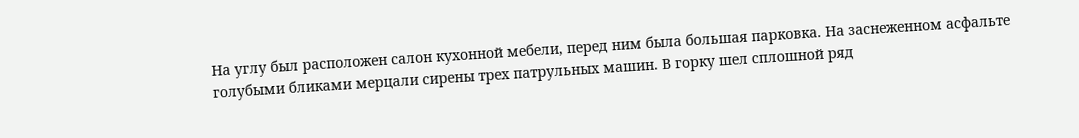На углу был расположен салон кухонной мебели, перед ним была большая парковка. На заснеженном асфальте голубыми бликами мерцали сирены трех патрульных машин. В горку шел сплошной ряд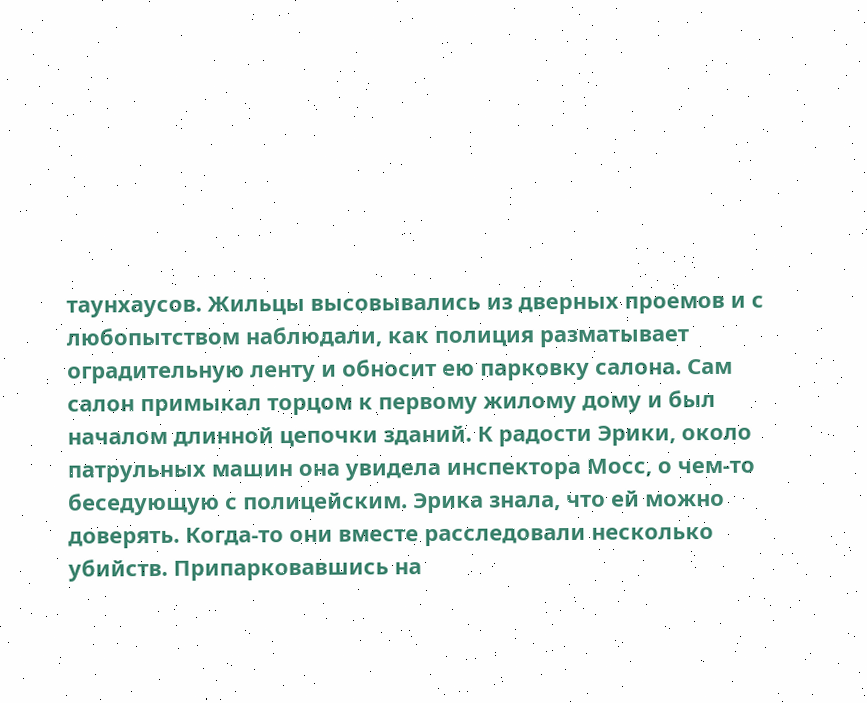таунхаусов. Жильцы высовывались из дверных проемов и с любопытством наблюдали, как полиция разматывает оградительную ленту и обносит ею парковку салона. Сам салон примыкал торцом к первому жилому дому и был началом длинной цепочки зданий. К радости Эрики, около патрульных машин она увидела инспектора Мосс, о чем-то беседующую с полицейским. Эрика знала, что ей можно доверять. Когда-то они вместе расследовали несколько убийств. Припарковавшись на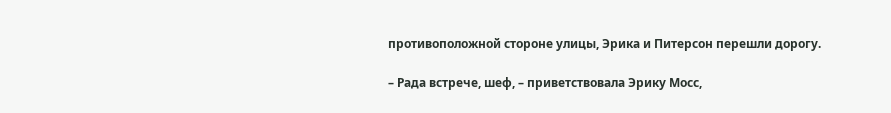противоположной стороне улицы, Эрика и Питерсон перешли дорогу.

– Рада встрече, шеф, – приветствовала Эрику Мосс,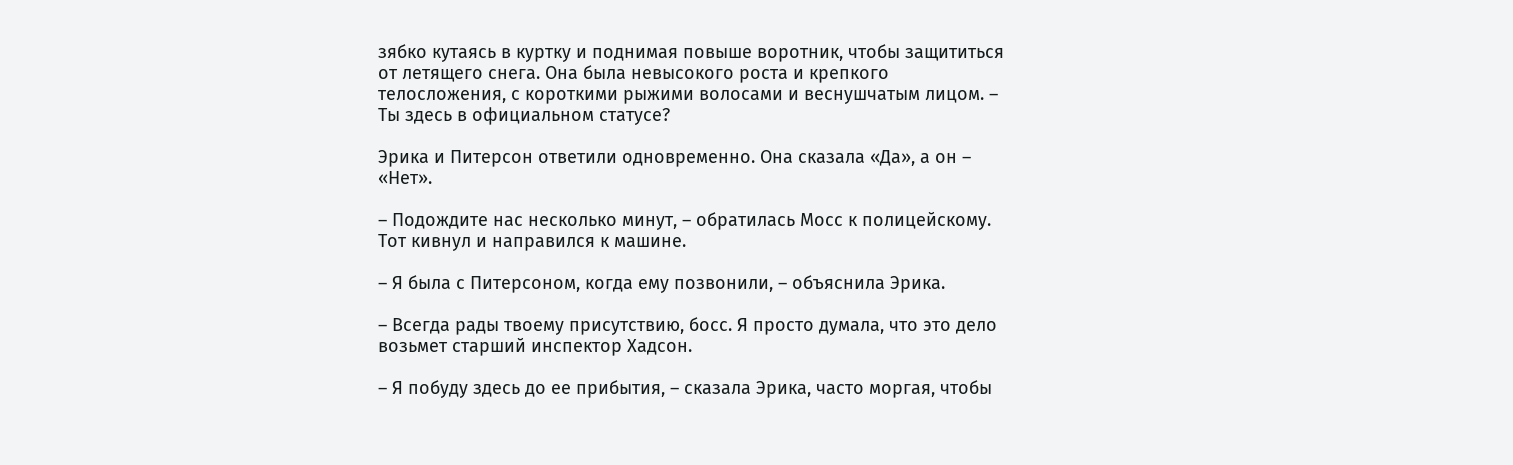зябко кутаясь в куртку и поднимая повыше воротник, чтобы защититься от летящего снега. Она была невысокого роста и крепкого телосложения, с короткими рыжими волосами и веснушчатым лицом. – Ты здесь в официальном статусе?

Эрика и Питерсон ответили одновременно. Она сказала «Да», а он – «Нет».

– Подождите нас несколько минут, – обратилась Мосс к полицейскому. Тот кивнул и направился к машине.

– Я была с Питерсоном, когда ему позвонили, – объяснила Эрика.

– Всегда рады твоему присутствию, босс. Я просто думала, что это дело возьмет старший инспектор Хадсон.

– Я побуду здесь до ее прибытия, – сказала Эрика, часто моргая, чтобы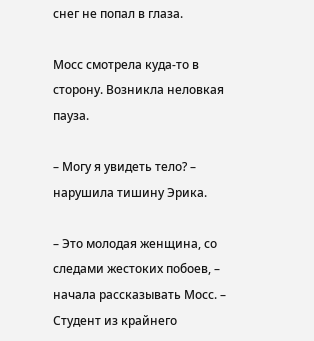снег не попал в глаза.

Мосс смотрела куда-то в сторону. Возникла неловкая пауза.

– Могу я увидеть тело? – нарушила тишину Эрика.

– Это молодая женщина, со следами жестоких побоев, – начала рассказывать Мосс. – Студент из крайнего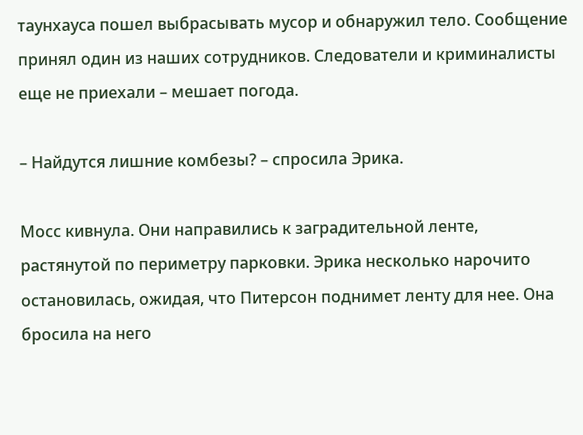таунхауса пошел выбрасывать мусор и обнаружил тело. Сообщение принял один из наших сотрудников. Следователи и криминалисты еще не приехали – мешает погода.

– Найдутся лишние комбезы? – спросила Эрика.

Мосс кивнула. Они направились к заградительной ленте, растянутой по периметру парковки. Эрика несколько нарочито остановилась, ожидая, что Питерсон поднимет ленту для нее. Она бросила на него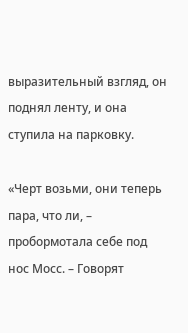выразительный взгляд, он поднял ленту, и она ступила на парковку.

«Черт возьми, они теперь пара, что ли, – пробормотала себе под нос Мосс. – Говорят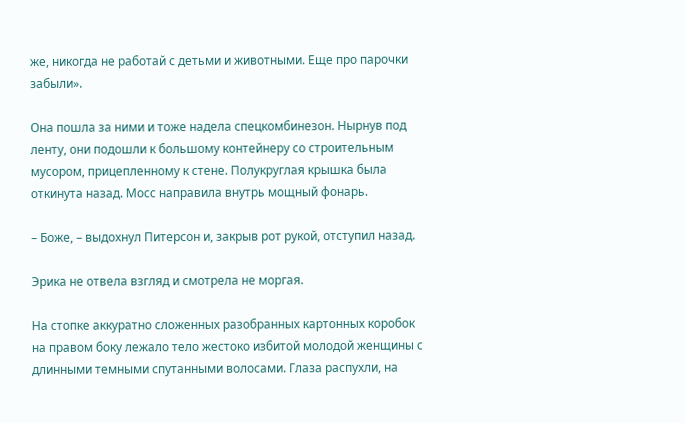же, никогда не работай с детьми и животными. Еще про парочки забыли».

Она пошла за ними и тоже надела спецкомбинезон. Нырнув под ленту, они подошли к большому контейнеру со строительным мусором, прицепленному к стене. Полукруглая крышка была откинута назад. Мосс направила внутрь мощный фонарь.

– Боже, – выдохнул Питерсон и, закрыв рот рукой, отступил назад.

Эрика не отвела взгляд и смотрела не моргая.

На стопке аккуратно сложенных разобранных картонных коробок на правом боку лежало тело жестоко избитой молодой женщины с длинными темными спутанными волосами. Глаза распухли, на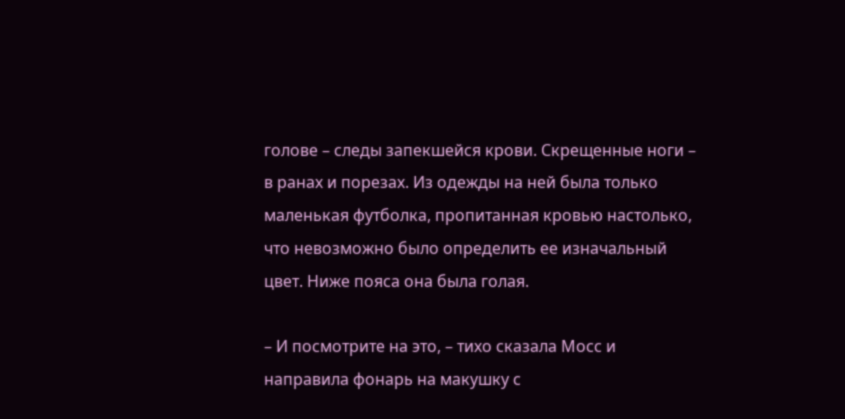голове – следы запекшейся крови. Скрещенные ноги – в ранах и порезах. Из одежды на ней была только маленькая футболка, пропитанная кровью настолько, что невозможно было определить ее изначальный цвет. Ниже пояса она была голая.

– И посмотрите на это, – тихо сказала Мосс и направила фонарь на макушку с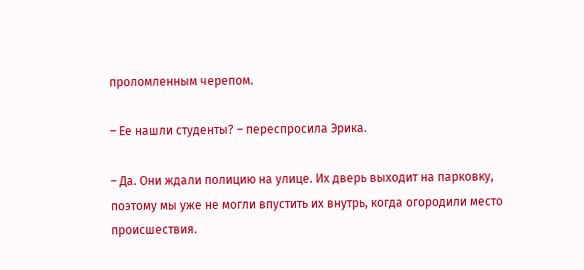проломленным черепом.

– Ее нашли студенты? – переспросила Эрика.

– Да. Они ждали полицию на улице. Их дверь выходит на парковку, поэтому мы уже не могли впустить их внутрь, когда огородили место происшествия.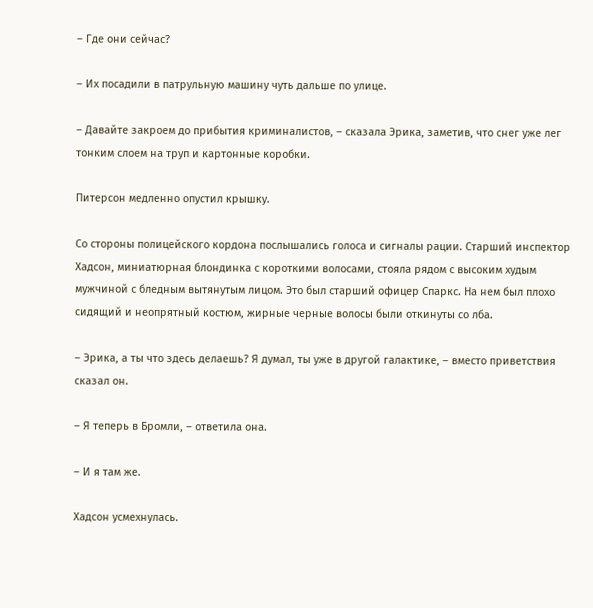– Где они сейчас?

– Их посадили в патрульную машину чуть дальше по улице.

– Давайте закроем до прибытия криминалистов, – сказала Эрика, заметив, что снег уже лег тонким слоем на труп и картонные коробки.

Питерсон медленно опустил крышку.

Со стороны полицейского кордона послышались голоса и сигналы рации. Старший инспектор Хадсон, миниатюрная блондинка с короткими волосами, стояла рядом с высоким худым мужчиной с бледным вытянутым лицом. Это был старший офицер Спаркс. На нем был плохо сидящий и неопрятный костюм, жирные черные волосы были откинуты со лба.

– Эрика, а ты что здесь делаешь? Я думал, ты уже в другой галактике, – вместо приветствия сказал он.

– Я теперь в Бромли, – ответила она.

– И я там же.

Хадсон усмехнулась.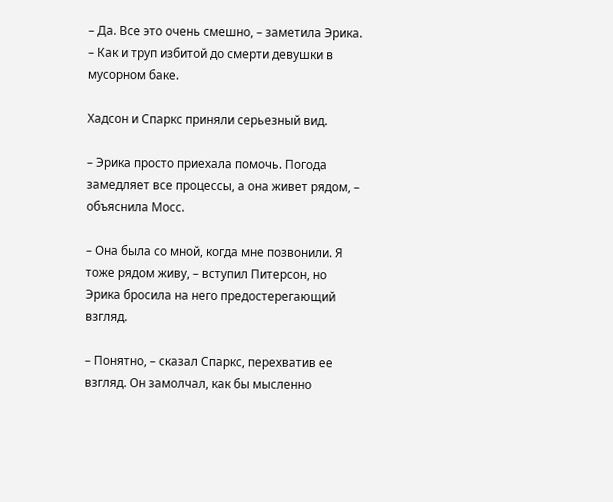– Да. Все это очень смешно, – заметила Эрика. – Как и труп избитой до смерти девушки в мусорном баке.

Хадсон и Спаркс приняли серьезный вид.

– Эрика просто приехала помочь. Погода замедляет все процессы, а она живет рядом, – объяснила Мосс.

– Она была со мной, когда мне позвонили. Я тоже рядом живу, – вступил Питерсон, но Эрика бросила на него предостерегающий взгляд.

– Понятно, – сказал Спаркс, перехватив ее взгляд. Он замолчал, как бы мысленно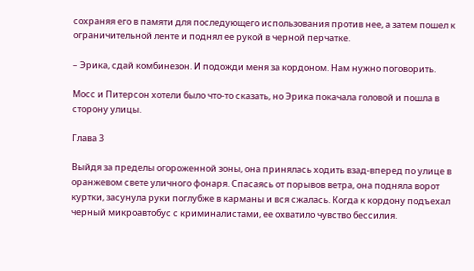сохраняя его в памяти для последующего использования против нее, а затем пошел к ограничительной ленте и поднял ее рукой в черной перчатке.

– Эрика, сдай комбинезон. И подожди меня за кордоном. Нам нужно поговорить.

Мосс и Питерсон хотели было что-то сказать, но Эрика покачала головой и пошла в сторону улицы.

Глава 3

Выйдя за пределы огороженной зоны, она принялась ходить взад-вперед по улице в оранжевом свете уличного фонаря. Спасаясь от порывов ветра, она подняла ворот куртки, засунула руки поглубже в карманы и вся сжалась. Когда к кордону подъехал черный микроавтобус с криминалистами, ее охватило чувство бессилия.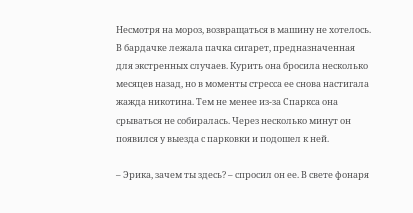Несмотря на мороз, возвращаться в машину не хотелось. В бардачке лежала пачка сигарет, предназначенная для экстренных случаев. Курить она бросила несколько месяцев назад, но в моменты стресса ее снова настигала жажда никотина. Тем не менее из-за Спаркса она срываться не собиралась. Через несколько минут он появился у выезда с парковки и подошел к ней.

– Эрика, зачем ты здесь? – спросил он ее. В свете фонаря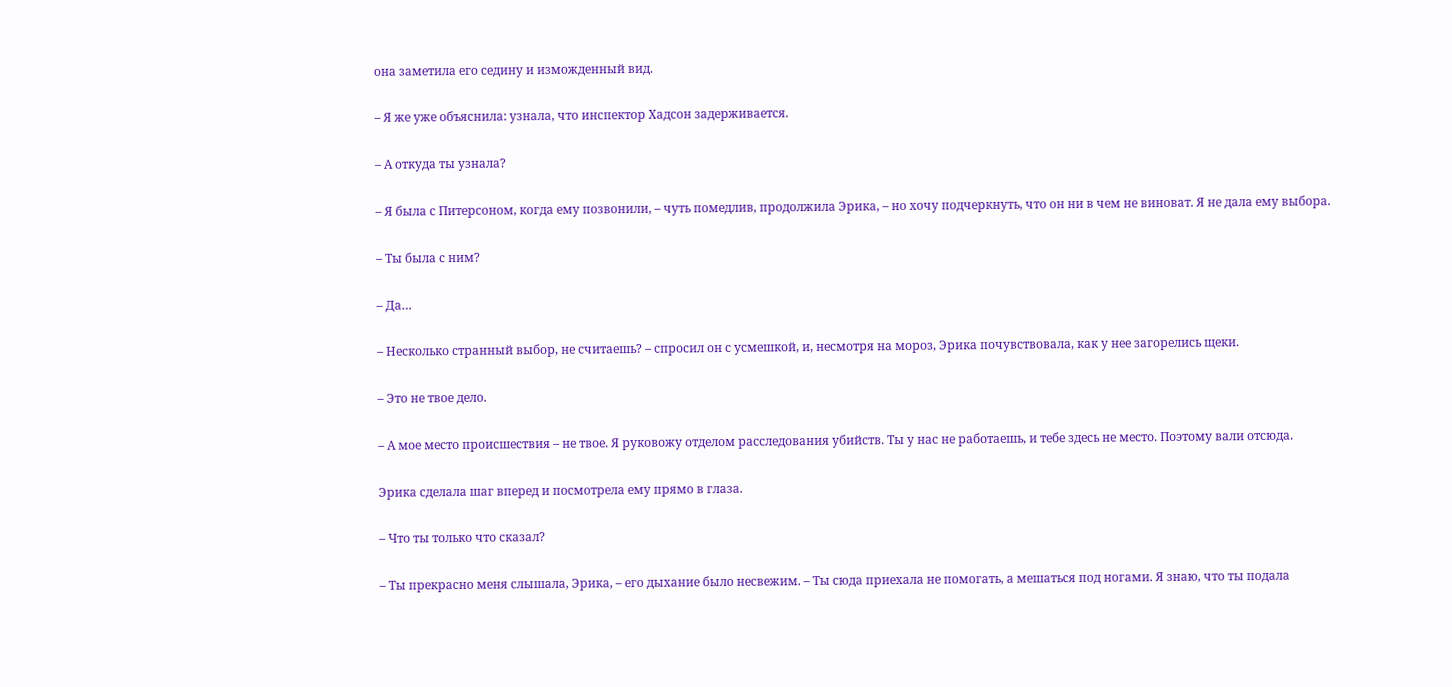она заметила его седину и изможденный вид.

– Я же уже объяснила: узнала, что инспектор Хадсон задерживается.

– А откуда ты узнала?

– Я была с Питерсоном, когда ему позвонили, – чуть помедлив, продолжила Эрика, – но хочу подчеркнуть, что он ни в чем не виноват. Я не дала ему выбора.

– Ты была с ним?

– Да…

– Несколько странный выбор, не считаешь? – спросил он с усмешкой, и, несмотря на мороз, Эрика почувствовала, как у нее загорелись щеки.

– Это не твое дело.

– А мое место происшествия – не твое. Я руковожу отделом расследования убийств. Ты у нас не работаешь, и тебе здесь не место. Поэтому вали отсюда.

Эрика сделала шаг вперед и посмотрела ему прямо в глаза.

– Что ты только что сказал?

– Ты прекрасно меня слышала, Эрика, – его дыхание было несвежим. – Ты сюда приехала не помогать, а мешаться под ногами. Я знаю, что ты подала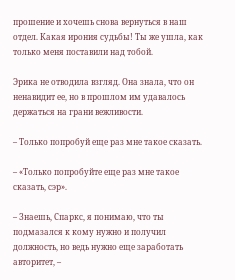прошение и хочешь снова вернуться в наш отдел. Какая ирония судьбы! Ты же ушла, как только меня поставили над тобой.

Эрика не отводила взгляд. Она знала, что он ненавидит ее, но в прошлом им удавалось держаться на грани вежливости.

– Только попробуй еще раз мне такое сказать.

– «Только попробуйте еще раз мне такое сказать, сэр».

– Знаешь, Спаркс, я понимаю, что ты подмазался к кому нужно и получил должность, но ведь нужно еще заработать авторитет, –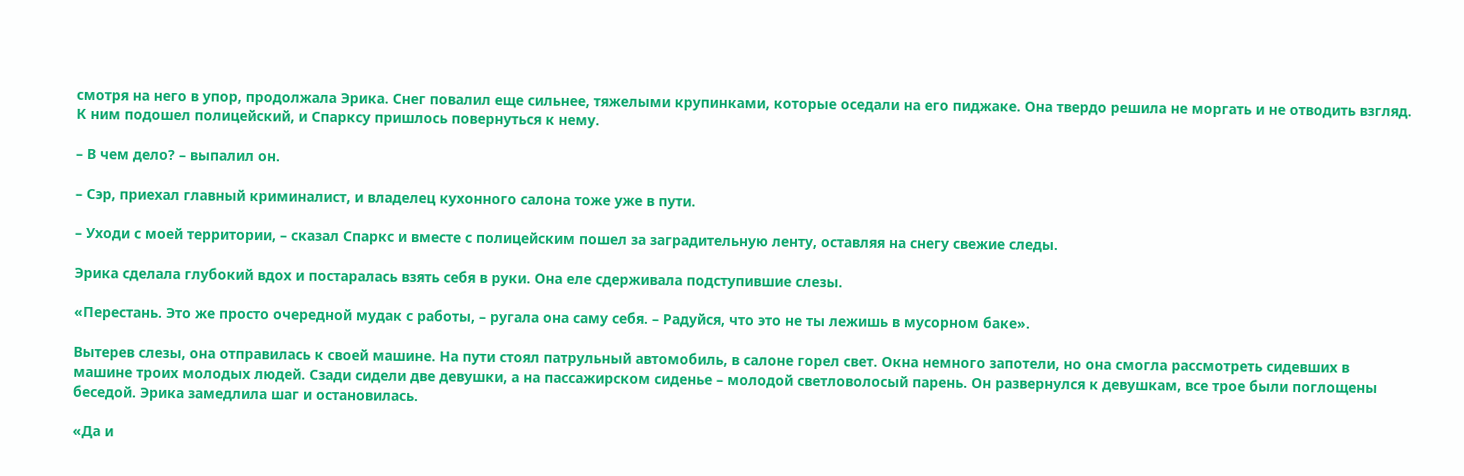смотря на него в упор, продолжала Эрика. Снег повалил еще сильнее, тяжелыми крупинками, которые оседали на его пиджаке. Она твердо решила не моргать и не отводить взгляд. К ним подошел полицейский, и Спарксу пришлось повернуться к нему.

– В чем дело? – выпалил он.

– Сэр, приехал главный криминалист, и владелец кухонного салона тоже уже в пути.

– Уходи с моей территории, – сказал Спаркс и вместе с полицейским пошел за заградительную ленту, оставляя на снегу свежие следы.

Эрика сделала глубокий вдох и постаралась взять себя в руки. Она еле сдерживала подступившие слезы.

«Перестань. Это же просто очередной мудак с работы, – ругала она саму себя. – Радуйся, что это не ты лежишь в мусорном баке».

Вытерев слезы, она отправилась к своей машине. На пути стоял патрульный автомобиль, в салоне горел свет. Окна немного запотели, но она смогла рассмотреть сидевших в машине троих молодых людей. Сзади сидели две девушки, а на пассажирском сиденье – молодой светловолосый парень. Он развернулся к девушкам, все трое были поглощены беседой. Эрика замедлила шаг и остановилась.

«Да и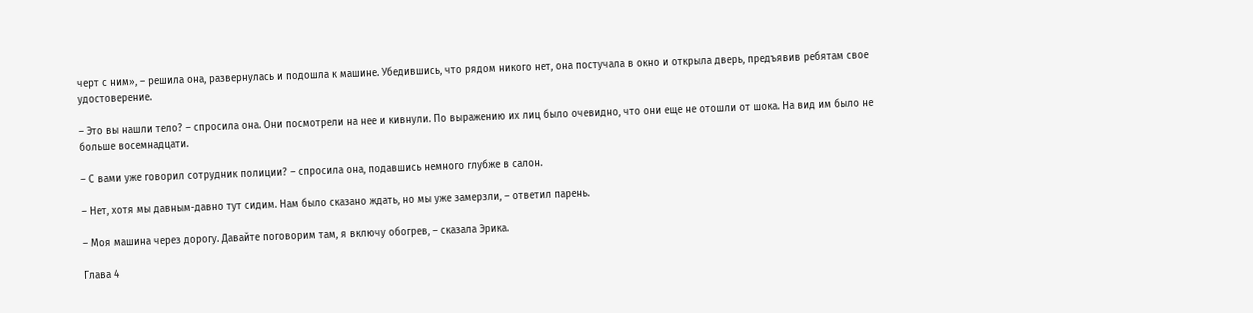черт с ним», – решила она, развернулась и подошла к машине. Убедившись, что рядом никого нет, она постучала в окно и открыла дверь, предъявив ребятам свое удостоверение.

– Это вы нашли тело? – спросила она. Они посмотрели на нее и кивнули. По выражению их лиц было очевидно, что они еще не отошли от шока. На вид им было не больше восемнадцати.

– С вами уже говорил сотрудник полиции? – спросила она, подавшись немного глубже в салон.

– Нет, хотя мы давным-давно тут сидим. Нам было сказано ждать, но мы уже замерзли, – ответил парень.

– Моя машина через дорогу. Давайте поговорим там, я включу обогрев, – сказала Эрика.

Глава 4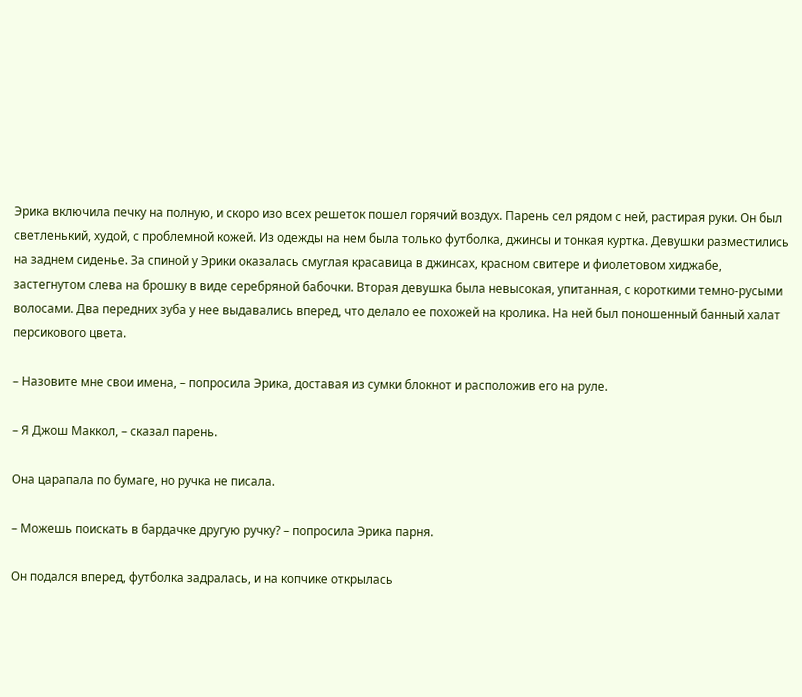Эрика включила печку на полную, и скоро изо всех решеток пошел горячий воздух. Парень сел рядом с ней, растирая руки. Он был светленький, худой, с проблемной кожей. Из одежды на нем была только футболка, джинсы и тонкая куртка. Девушки разместились на заднем сиденье. За спиной у Эрики оказалась смуглая красавица в джинсах, красном свитере и фиолетовом хиджабе, застегнутом слева на брошку в виде серебряной бабочки. Вторая девушка была невысокая, упитанная, с короткими темно-русыми волосами. Два передних зуба у нее выдавались вперед, что делало ее похожей на кролика. На ней был поношенный банный халат персикового цвета.

– Назовите мне свои имена, – попросила Эрика, доставая из сумки блокнот и расположив его на руле.

– Я Джош Маккол, – сказал парень.

Она царапала по бумаге, но ручка не писала.

– Можешь поискать в бардачке другую ручку? – попросила Эрика парня.

Он подался вперед, футболка задралась, и на копчике открылась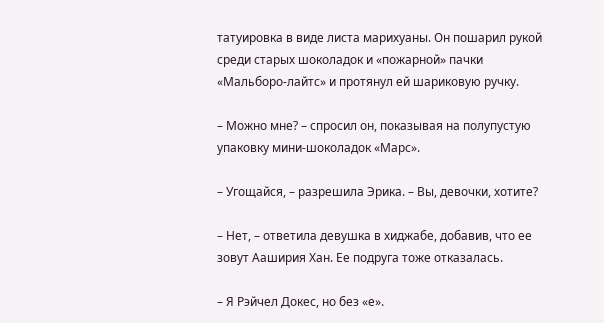татуировка в виде листа марихуаны. Он пошарил рукой среди старых шоколадок и «пожарной» пачки «Мальборо-лайтс» и протянул ей шариковую ручку.

– Можно мне? – спросил он, показывая на полупустую упаковку мини-шоколадок «Марс».

– Угощайся, – разрешила Эрика. – Вы, девочки, хотите?

– Нет, – ответила девушка в хиджабе, добавив, что ее зовут Ааширия Хан. Ее подруга тоже отказалась.

– Я Рэйчел Докес, но без «е».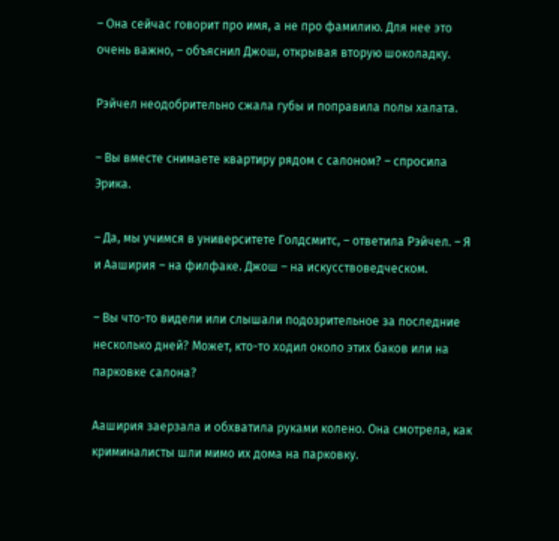– Она сейчас говорит про имя, а не про фамилию. Для нее это очень важно, – объяснил Джош, открывая вторую шоколадку.

Рэйчел неодобрительно сжала губы и поправила полы халата.

– Вы вместе снимаете квартиру рядом с салоном? – спросила Эрика.

– Да, мы учимся в университете Голдсмитс, – ответила Рэйчел. – Я и Ааширия – на филфаке. Джош – на искусствоведческом.

– Вы что-то видели или слышали подозрительное за последние несколько дней? Может, кто-то ходил около этих баков или на парковке салона?

Ааширия заерзала и обхватила руками колено. Она смотрела, как криминалисты шли мимо их дома на парковку.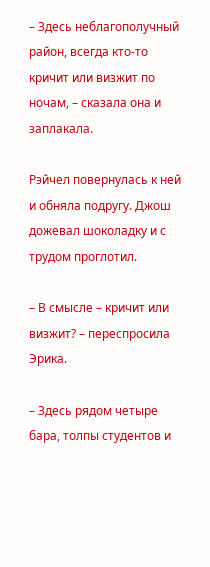– Здесь неблагополучный район, всегда кто-то кричит или визжит по ночам, – сказала она и заплакала.

Рэйчел повернулась к ней и обняла подругу. Джош дожевал шоколадку и с трудом проглотил.

– В смысле – кричит или визжит? – переспросила Эрика.

– Здесь рядом четыре бара, толпы студентов и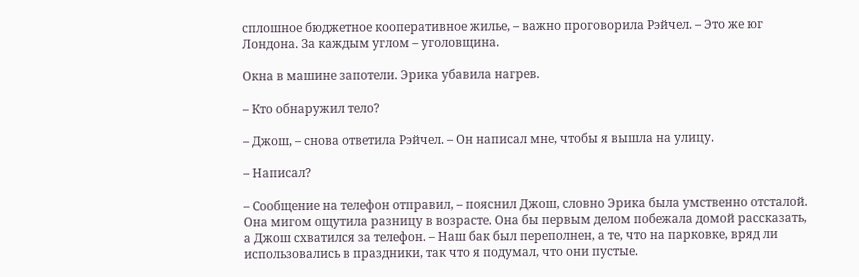сплошное бюджетное кооперативное жилье, – важно проговорила Рэйчел. – Это же юг Лондона. За каждым углом – уголовщина.

Окна в машине запотели. Эрика убавила нагрев.

– Кто обнаружил тело?

– Джош, – снова ответила Рэйчел. – Он написал мне, чтобы я вышла на улицу.

– Написал?

– Сообщение на телефон отправил, – пояснил Джош, словно Эрика была умственно отсталой. Она мигом ощутила разницу в возрасте. Она бы первым делом побежала домой рассказать, а Джош схватился за телефон. – Наш бак был переполнен, а те, что на парковке, вряд ли использовались в праздники, так что я подумал, что они пустые.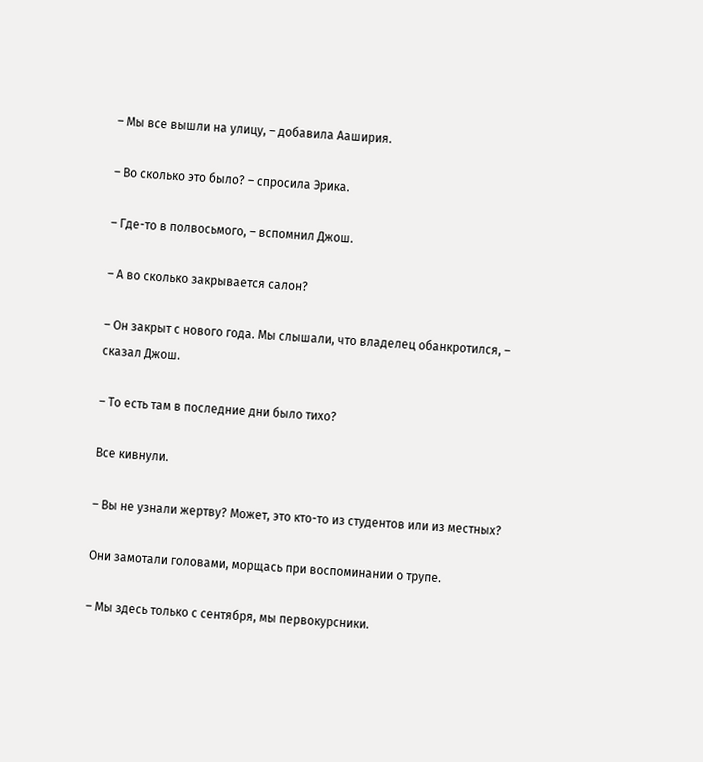– Мы все вышли на улицу, – добавила Ааширия.

– Во сколько это было? – спросила Эрика.

– Где-то в полвосьмого, – вспомнил Джош.

– А во сколько закрывается салон?

– Он закрыт с нового года. Мы слышали, что владелец обанкротился, – сказал Джош.

– То есть там в последние дни было тихо?

Все кивнули.

– Вы не узнали жертву? Может, это кто-то из студентов или из местных?

Они замотали головами, морщась при воспоминании о трупе.

– Мы здесь только с сентября, мы первокурсники.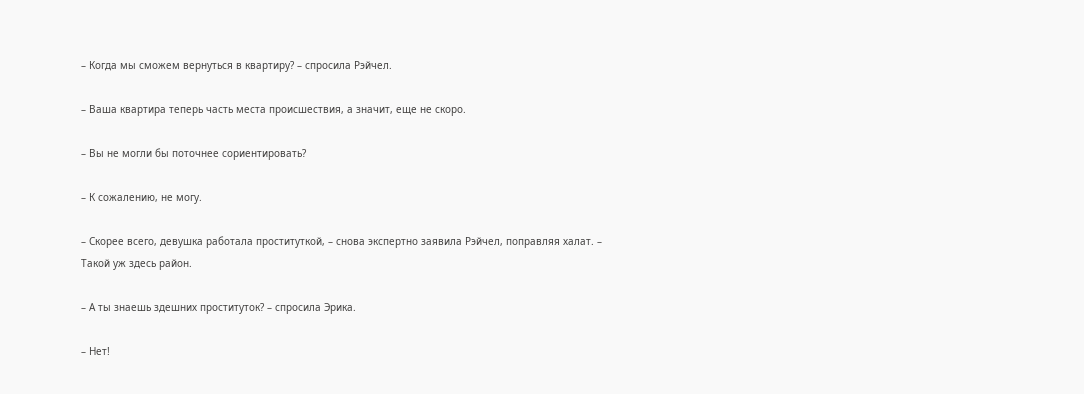– Когда мы сможем вернуться в квартиру? – спросила Рэйчел.

– Ваша квартира теперь часть места происшествия, а значит, еще не скоро.

– Вы не могли бы поточнее сориентировать?

– К сожалению, не могу.

– Скорее всего, девушка работала проституткой, – снова экспертно заявила Рэйчел, поправляя халат. – Такой уж здесь район.

– А ты знаешь здешних проституток? – спросила Эрика.

– Нет!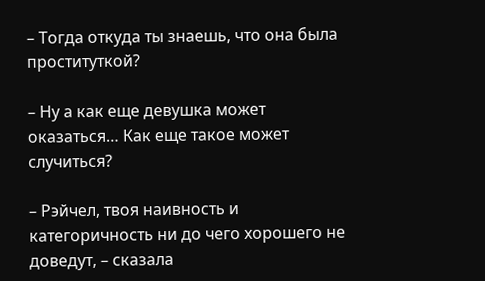– Тогда откуда ты знаешь, что она была проституткой?

– Ну а как еще девушка может оказаться… Как еще такое может случиться?

– Рэйчел, твоя наивность и категоричность ни до чего хорошего не доведут, – сказала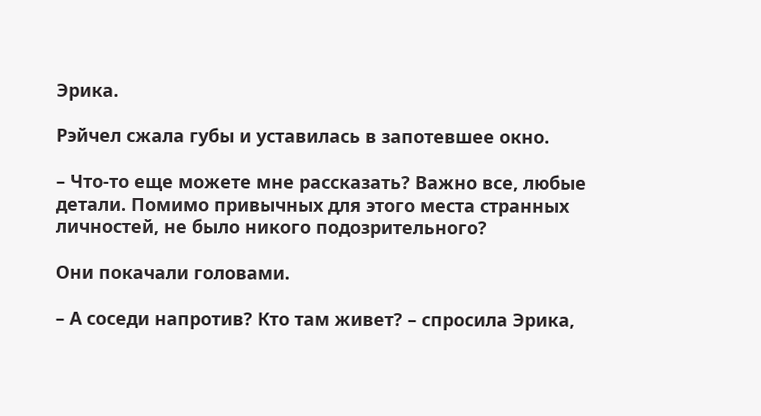Эрика.

Рэйчел сжала губы и уставилась в запотевшее окно.

– Что-то еще можете мне рассказать? Важно все, любые детали. Помимо привычных для этого места странных личностей, не было никого подозрительного?

Они покачали головами.

– А соседи напротив? Кто там живет? – спросила Эрика,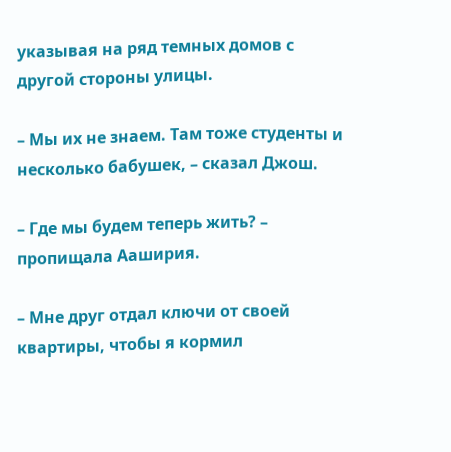указывая на ряд темных домов с другой стороны улицы.

– Мы их не знаем. Там тоже студенты и несколько бабушек, – сказал Джош.

– Где мы будем теперь жить? – пропищала Ааширия.

– Мне друг отдал ключи от своей квартиры, чтобы я кормил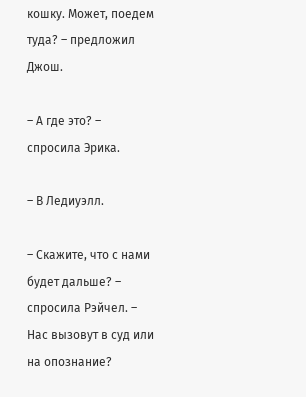кошку. Может, поедем туда? – предложил Джош.

– А где это? – спросила Эрика.

– В Ледиуэлл.

– Скажите, что с нами будет дальше? – спросила Рэйчел. – Нас вызовут в суд или на опознание?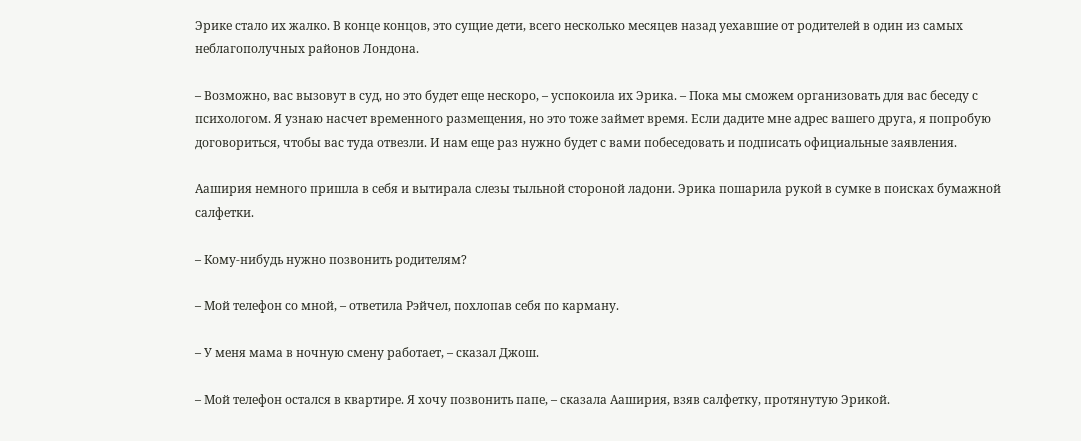Эрике стало их жалко. В конце концов, это сущие дети, всего несколько месяцев назад уехавшие от родителей в один из самых неблагополучных районов Лондона.

– Возможно, вас вызовут в суд, но это будет еще нескоро, – успокоила их Эрика. – Пока мы сможем организовать для вас беседу с психологом. Я узнаю насчет временного размещения, но это тоже займет время. Если дадите мне адрес вашего друга, я попробую договориться, чтобы вас туда отвезли. И нам еще раз нужно будет с вами побеседовать и подписать официальные заявления.

Ааширия немного пришла в себя и вытирала слезы тыльной стороной ладони. Эрика пошарила рукой в сумке в поисках бумажной салфетки.

– Кому-нибудь нужно позвонить родителям?

– Мой телефон со мной, – ответила Рэйчел, похлопав себя по карману.

– У меня мама в ночную смену работает, – сказал Джош.

– Мой телефон остался в квартире. Я хочу позвонить папе, – сказала Ааширия, взяв салфетку, протянутую Эрикой.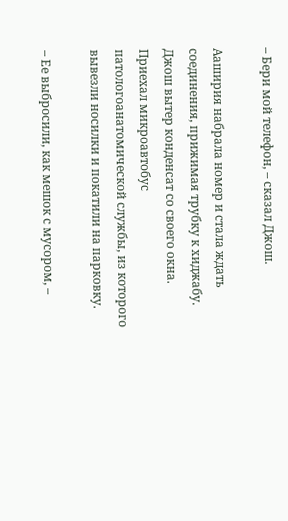– Бери мой телефон, – сказал Джош.

Ааширия набрала номер и стала ждать соединения, прижимая трубку к хиджабу. Джош вытер конденсат со своего окна. Приехал микроавтобус патологоанатомической службы, из которого вывезли носилки и покатили на парковку.

– Ее выбросили, как мешок с мусором, –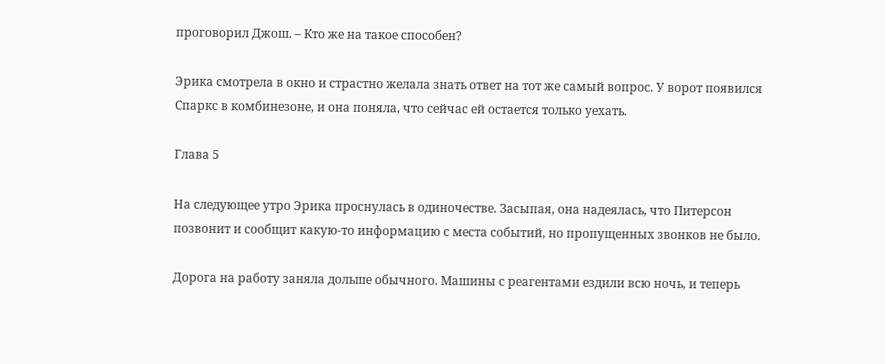проговорил Джош. – Кто же на такое способен?

Эрика смотрела в окно и страстно желала знать ответ на тот же самый вопрос. У ворот появился Спаркс в комбинезоне, и она поняла, что сейчас ей остается только уехать.

Глава 5

На следующее утро Эрика проснулась в одиночестве. Засыпая, она надеялась, что Питерсон позвонит и сообщит какую-то информацию с места событий, но пропущенных звонков не было.

Дорога на работу заняла дольше обычного. Машины с реагентами ездили всю ночь, и теперь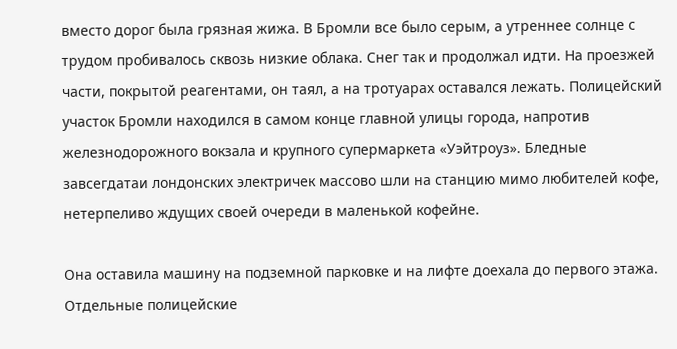вместо дорог была грязная жижа. В Бромли все было серым, а утреннее солнце с трудом пробивалось сквозь низкие облака. Снег так и продолжал идти. На проезжей части, покрытой реагентами, он таял, а на тротуарах оставался лежать. Полицейский участок Бромли находился в самом конце главной улицы города, напротив железнодорожного вокзала и крупного супермаркета «Уэйтроуз». Бледные завсегдатаи лондонских электричек массово шли на станцию мимо любителей кофе, нетерпеливо ждущих своей очереди в маленькой кофейне.

Она оставила машину на подземной парковке и на лифте доехала до первого этажа. Отдельные полицейские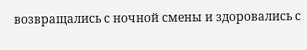возвращались с ночной смены и здоровались с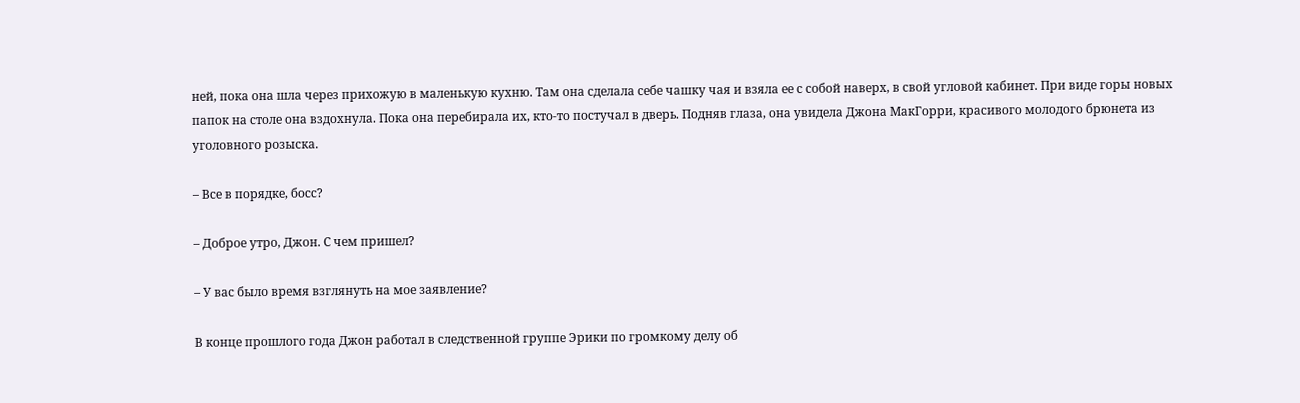ней, пока она шла через прихожую в маленькую кухню. Там она сделала себе чашку чая и взяла ее с собой наверх, в свой угловой кабинет. При виде горы новых папок на столе она вздохнула. Пока она перебирала их, кто-то постучал в дверь. Подняв глаза, она увидела Джона МакГорри, красивого молодого брюнета из уголовного розыска.

– Все в порядке, босс?

– Доброе утро, Джон. С чем пришел?

– У вас было время взглянуть на мое заявление?

В конце прошлого года Джон работал в следственной группе Эрики по громкому делу об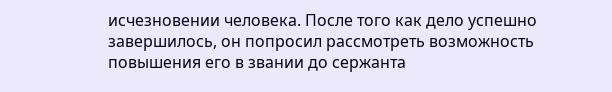исчезновении человека. После того как дело успешно завершилось, он попросил рассмотреть возможность повышения его в звании до сержанта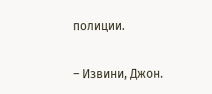полиции.

– Извини, Джон.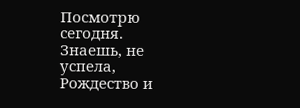Посмотрю сегодня. Знаешь, не успела, Рождество и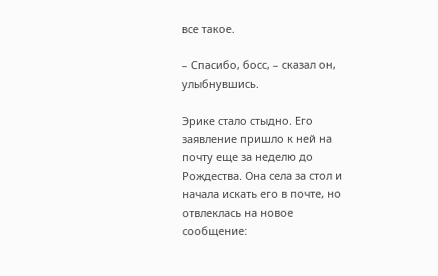все такое.

– Спасибо, босс, – сказал он, улыбнувшись.

Эрике стало стыдно. Его заявление пришло к ней на почту еще за неделю до Рождества. Она села за стол и начала искать его в почте, но отвлеклась на новое сообщение: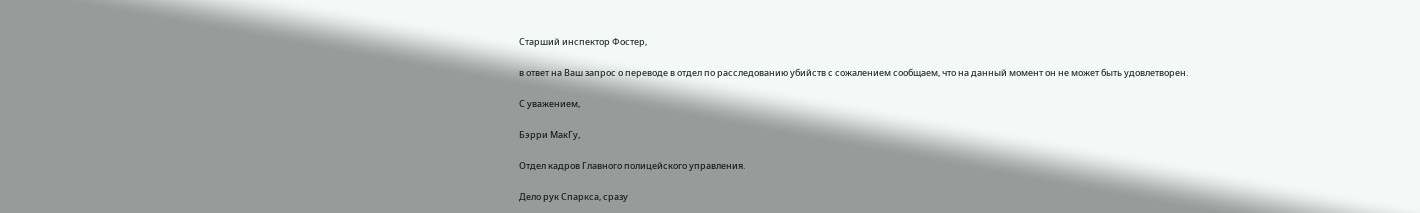Старший инспектор Фостер,

в ответ на Ваш запрос о переводе в отдел по расследованию убийств с сожалением сообщаем, что на данный момент он не может быть удовлетворен.

С уважением,

Бэрри МакГу,

Отдел кадров Главного полицейского управления.

Дело рук Спаркса, сразу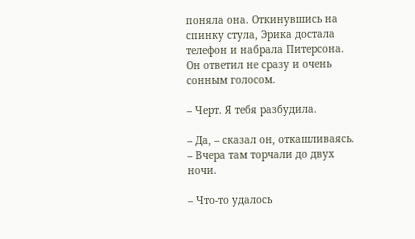поняла она. Откинувшись на спинку стула, Эрика достала телефон и набрала Питерсона. Он ответил не сразу и очень сонным голосом.

– Черт. Я тебя разбудила.

– Да, – сказал он, откашливаясь. – Вчера там торчали до двух ночи.

– Что-то удалось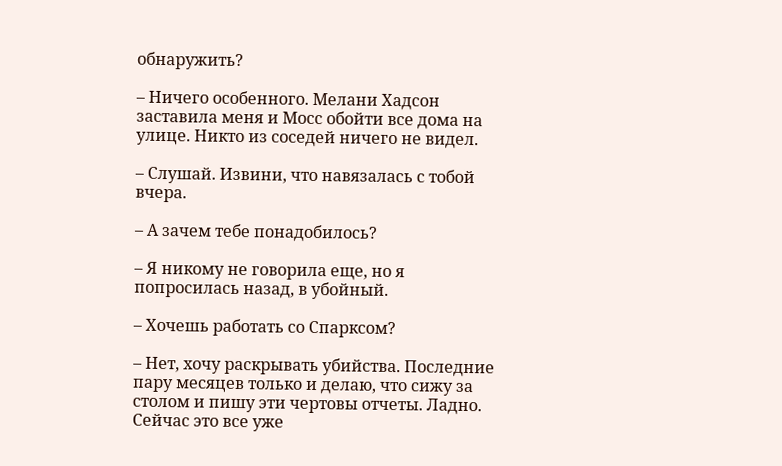обнаружить?

– Ничего особенного. Мелани Хадсон заставила меня и Мосс обойти все дома на улице. Никто из соседей ничего не видел.

– Слушай. Извини, что навязалась с тобой вчера.

– А зачем тебе понадобилось?

– Я никому не говорила еще, но я попросилась назад, в убойный.

– Хочешь работать со Спарксом?

– Нет, хочу раскрывать убийства. Последние пару месяцев только и делаю, что сижу за столом и пишу эти чертовы отчеты. Ладно. Сейчас это все уже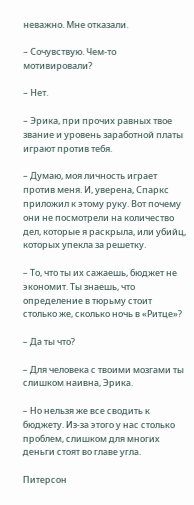неважно. Мне отказали.

– Сочувствую. Чем-то мотивировали?

– Нет.

– Эрика, при прочих равных твое звание и уровень заработной платы играют против тебя.

– Думаю, моя личность играет против меня. И, уверена, Спаркс приложил к этому руку. Вот почему они не посмотрели на количество дел, которые я раскрыла, или убийц, которых упекла за решетку.

– То, что ты их сажаешь, бюджет не экономит. Ты знаешь, что определение в тюрьму стоит столько же, сколько ночь в «Ритце»?

– Да ты что?

– Для человека с твоими мозгами ты слишком наивна, Эрика.

– Но нельзя же все сводить к бюджету. Из-за этого у нас столько проблем, слишком для многих деньги стоят во главе угла.

Питерсон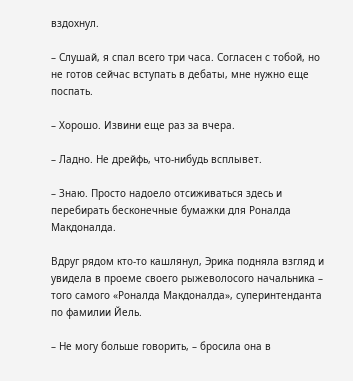вздохнул.

– Слушай, я спал всего три часа. Согласен с тобой, но не готов сейчас вступать в дебаты, мне нужно еще поспать.

– Хорошо. Извини еще раз за вчера.

– Ладно. Не дрейфь, что-нибудь всплывет.

– Знаю. Просто надоело отсиживаться здесь и перебирать бесконечные бумажки для Роналда Макдоналда.

Вдруг рядом кто-то кашлянул, Эрика подняла взгляд и увидела в проеме своего рыжеволосого начальника – того самого «Роналда Макдоналда», суперинтенданта по фамилии Йель.

– Не могу больше говорить, – бросила она в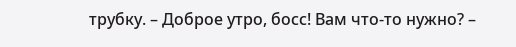трубку. – Доброе утро, босс! Вам что-то нужно? –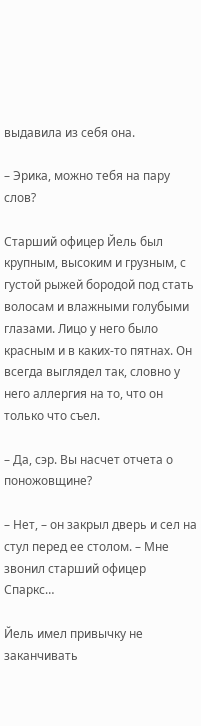выдавила из себя она.

– Эрика, можно тебя на пару слов?

Старший офицер Йель был крупным, высоким и грузным, с густой рыжей бородой под стать волосам и влажными голубыми глазами. Лицо у него было красным и в каких-то пятнах. Он всегда выглядел так, словно у него аллергия на то, что он только что съел.

– Да, сэр. Вы насчет отчета о поножовщине?

– Нет, – он закрыл дверь и сел на стул перед ее столом. – Мне звонил старший офицер Спаркс…

Йель имел привычку не заканчивать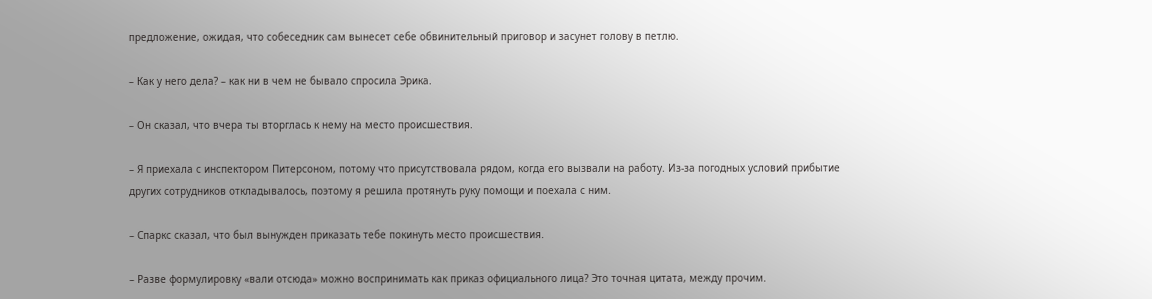предложение, ожидая, что собеседник сам вынесет себе обвинительный приговор и засунет голову в петлю.

– Как у него дела? – как ни в чем не бывало спросила Эрика.

– Он сказал, что вчера ты вторглась к нему на место происшествия.

– Я приехала с инспектором Питерсоном, потому что присутствовала рядом, когда его вызвали на работу. Из-за погодных условий прибытие других сотрудников откладывалось, поэтому я решила протянуть руку помощи и поехала с ним.

– Спаркс сказал, что был вынужден приказать тебе покинуть место происшествия.

– Разве формулировку «вали отсюда» можно воспринимать как приказ официального лица? Это точная цитата, между прочим.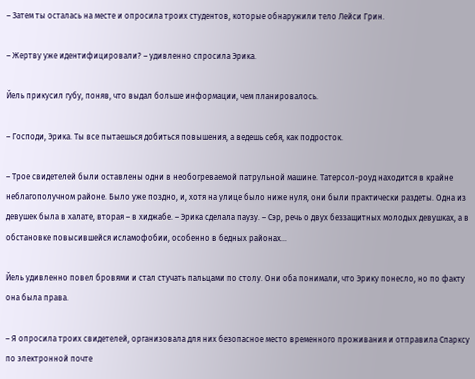– Затем ты осталась на месте и опросила троих студентов, которые обнаружили тело Лейси Грин.

– Жертву уже идентифицировали? – удивленно спросила Эрика.

Йель прикусил губу, поняв, что выдал больше информации, чем планировалось.

– Господи, Эрика. Ты все пытаешься добиться повышения, а ведешь себя, как подросток.

– Трое свидетелей были оставлены одни в необогреваемой патрульной машине. Татерсол-роуд находится в крайне неблагополучном районе. Было уже поздно, и, хотя на улице было ниже нуля, они были практически раздеты. Одна из девушек была в халате, вторая – в хиджабе. – Эрика сделала паузу. – Сэр, речь о двух беззащитных молодых девушках, а в обстановке повысившейся исламофобии, особенно в бедных районах…

Йель удивленно повел бровями и стал стучать пальцами по столу. Они оба понимали, что Эрику понесло, но по факту она была права.

– Я опросила троих свидетелей, организовала для них безопасное место временного проживания и отправила Спарксу по электронной почте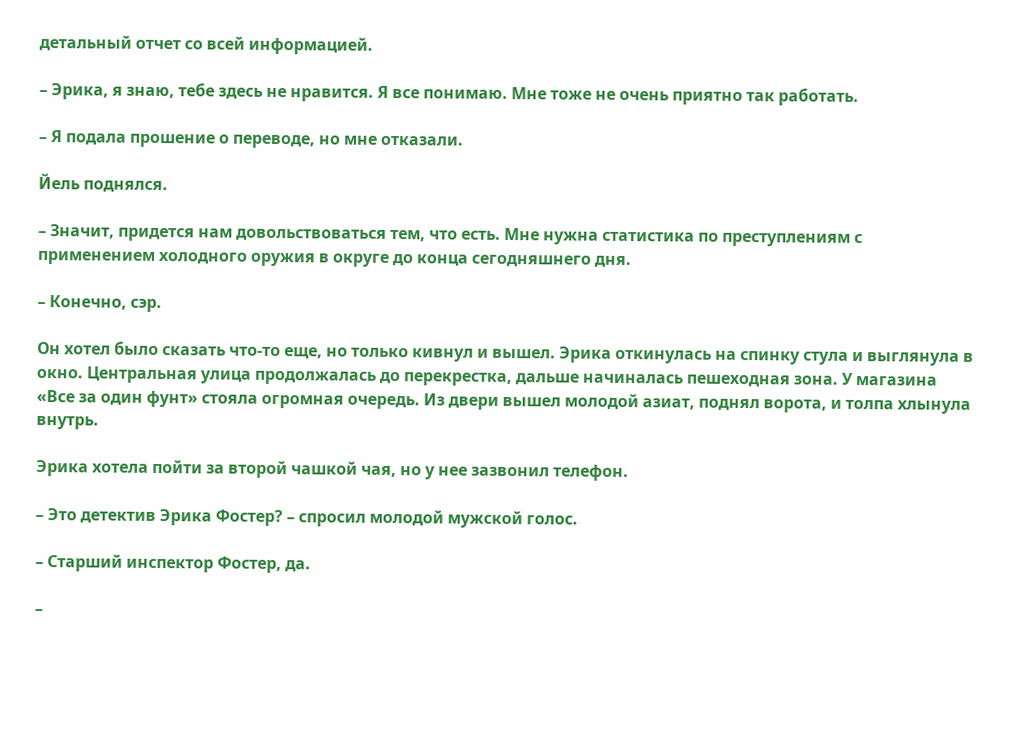детальный отчет со всей информацией.

– Эрика, я знаю, тебе здесь не нравится. Я все понимаю. Мне тоже не очень приятно так работать.

– Я подала прошение о переводе, но мне отказали.

Йель поднялся.

– Значит, придется нам довольствоваться тем, что есть. Мне нужна статистика по преступлениям с применением холодного оружия в округе до конца сегодняшнего дня.

– Конечно, сэр.

Он хотел было сказать что-то еще, но только кивнул и вышел. Эрика откинулась на спинку стула и выглянула в окно. Центральная улица продолжалась до перекрестка, дальше начиналась пешеходная зона. У магазина «Все за один фунт» стояла огромная очередь. Из двери вышел молодой азиат, поднял ворота, и толпа хлынула внутрь.

Эрика хотела пойти за второй чашкой чая, но у нее зазвонил телефон.

– Это детектив Эрика Фостер? – спросил молодой мужской голос.

– Старший инспектор Фостер, да.

–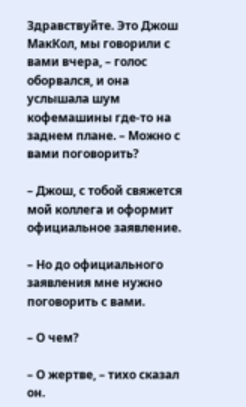Здравствуйте. Это Джош МакКол, мы говорили с вами вчера, – голос оборвался, и она услышала шум кофемашины где-то на заднем плане. – Можно с вами поговорить?

– Джош, с тобой свяжется мой коллега и оформит официальное заявление.

– Но до официального заявления мне нужно поговорить с вами.

– О чем?

– О жертве, – тихо сказал он.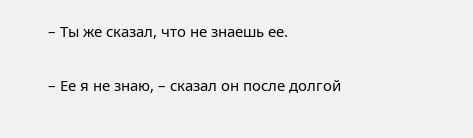– Ты же сказал, что не знаешь ее.

– Ее я не знаю, – сказал он после долгой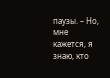паузы. – Но, мне кажется, я знаю, кто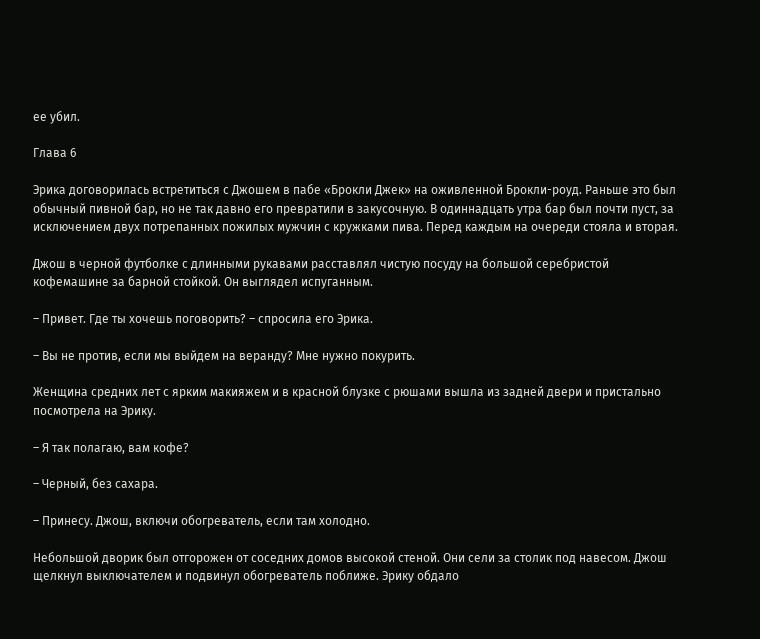ее убил.

Глава 6

Эрика договорилась встретиться с Джошем в пабе «Брокли Джек» на оживленной Брокли-роуд. Раньше это был обычный пивной бар, но не так давно его превратили в закусочную. В одиннадцать утра бар был почти пуст, за исключением двух потрепанных пожилых мужчин с кружками пива. Перед каждым на очереди стояла и вторая.

Джош в черной футболке с длинными рукавами расставлял чистую посуду на большой серебристой кофемашине за барной стойкой. Он выглядел испуганным.

– Привет. Где ты хочешь поговорить? – спросила его Эрика.

– Вы не против, если мы выйдем на веранду? Мне нужно покурить.

Женщина средних лет с ярким макияжем и в красной блузке с рюшами вышла из задней двери и пристально посмотрела на Эрику.

– Я так полагаю, вам кофе?

– Черный, без сахара.

– Принесу. Джош, включи обогреватель, если там холодно.

Небольшой дворик был отгорожен от соседних домов высокой стеной. Они сели за столик под навесом. Джош щелкнул выключателем и подвинул обогреватель поближе. Эрику обдало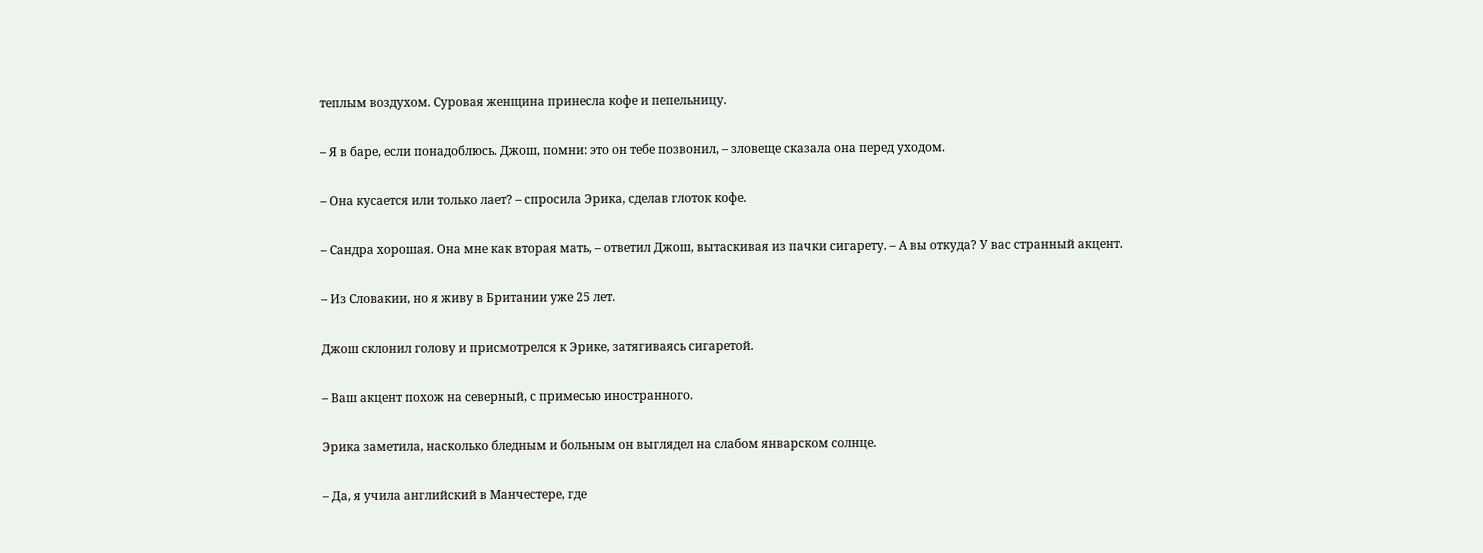теплым воздухом. Суровая женщина принесла кофе и пепельницу.

– Я в баре, если понадоблюсь. Джош, помни: это он тебе позвонил, – зловеще сказала она перед уходом.

– Она кусается или только лает? – спросила Эрика, сделав глоток кофе.

– Сандра хорошая. Она мне как вторая мать, – ответил Джош, вытаскивая из пачки сигарету. – А вы откуда? У вас странный акцент.

– Из Словакии, но я живу в Британии уже 25 лет.

Джош склонил голову и присмотрелся к Эрике, затягиваясь сигаретой.

– Ваш акцент похож на северный, с примесью иностранного.

Эрика заметила, насколько бледным и больным он выглядел на слабом январском солнце.

– Да, я учила английский в Манчестере, где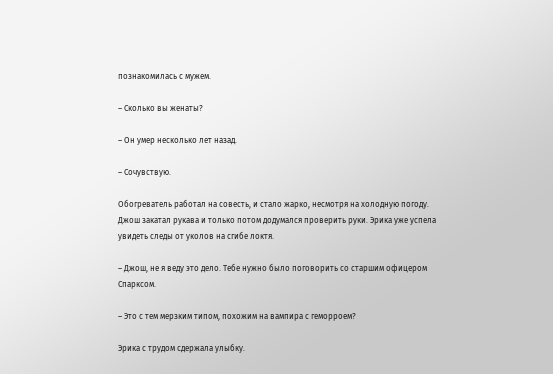познакомилась с мужем.

– Сколько вы женаты?

– Он умер несколько лет назад.

– Сочувствую.

Обогреватель работал на совесть, и стало жарко, несмотря на холодную погоду. Джош закатал рукава и только потом додумался проверить руки. Эрика уже успела увидеть следы от уколов на сгибе локтя.

– Джош, не я веду это дело. Тебе нужно было поговорить со старшим офицером Спарксом.

– Это с тем мерзким типом, похожим на вампира с геморроем?

Эрика с трудом сдержала улыбку.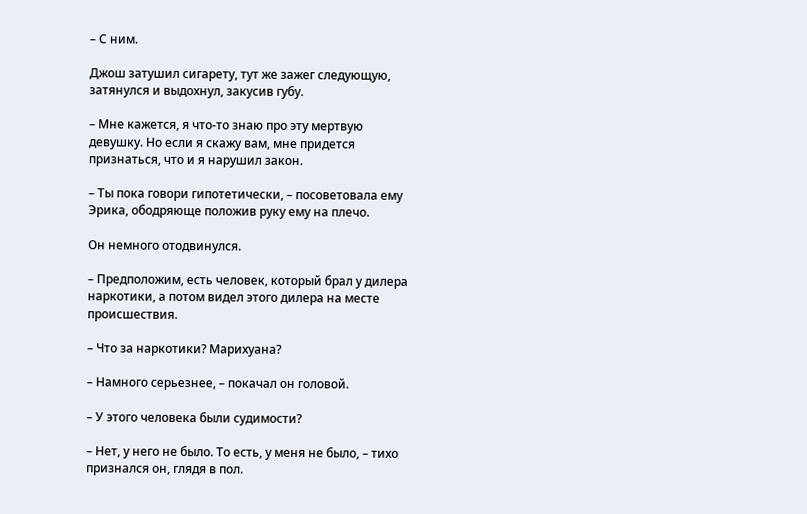– С ним.

Джош затушил сигарету, тут же зажег следующую, затянулся и выдохнул, закусив губу.

– Мне кажется, я что-то знаю про эту мертвую девушку. Но если я скажу вам, мне придется признаться, что и я нарушил закон.

– Ты пока говори гипотетически, – посоветовала ему Эрика, ободряюще положив руку ему на плечо.

Он немного отодвинулся.

– Предположим, есть человек, который брал у дилера наркотики, а потом видел этого дилера на месте происшествия.

– Что за наркотики? Марихуана?

– Намного серьезнее, – покачал он головой.

– У этого человека были судимости?

– Нет, у него не было. То есть, у меня не было, – тихо признался он, глядя в пол.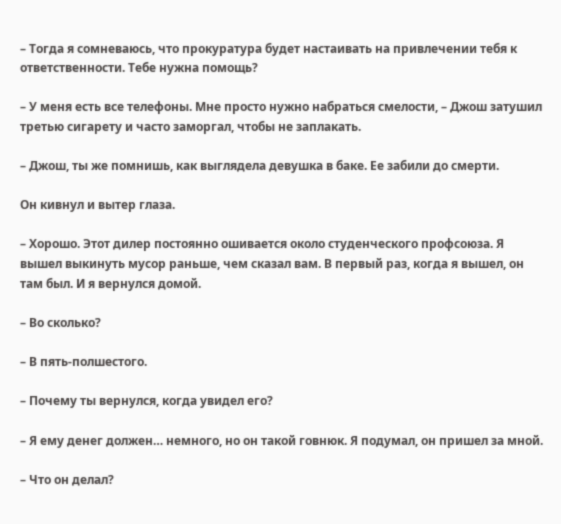– Тогда я сомневаюсь, что прокуратура будет настаивать на привлечении тебя к ответственности. Тебе нужна помощь?

– У меня есть все телефоны. Мне просто нужно набраться смелости, – Джош затушил третью сигарету и часто заморгал, чтобы не заплакать.

– Джош, ты же помнишь, как выглядела девушка в баке. Ее забили до смерти.

Он кивнул и вытер глаза.

– Хорошо. Этот дилер постоянно ошивается около студенческого профсоюза. Я вышел выкинуть мусор раньше, чем сказал вам. В первый раз, когда я вышел, он там был. И я вернулся домой.

– Во сколько?

– В пять-полшестого.

– Почему ты вернулся, когда увидел его?

– Я ему денег должен… немного, но он такой говнюк. Я подумал, он пришел за мной.

– Что он делал?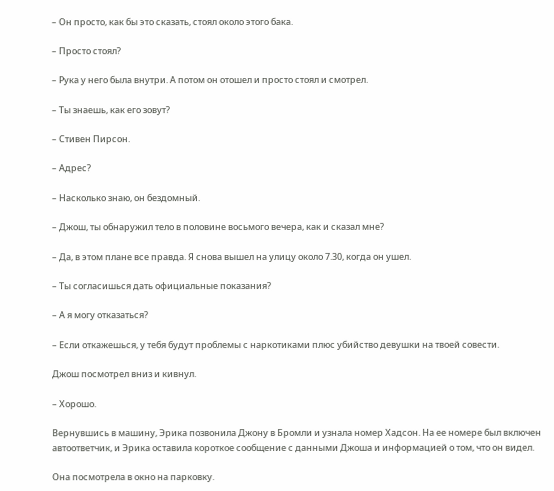– Он просто, как бы это сказать, стоял около этого бака.

– Просто стоял?

– Рука у него была внутри. А потом он отошел и просто стоял и смотрел.

– Ты знаешь, как его зовут?

– Стивен Пирсон.

– Адрес?

– Насколько знаю, он бездомный.

– Джош, ты обнаружил тело в половине восьмого вечера, как и сказал мне?

– Да, в этом плане все правда. Я снова вышел на улицу около 7.30, когда он ушел.

– Ты согласишься дать официальные показания?

– А я могу отказаться?

– Если откажешься, у тебя будут проблемы с наркотиками плюс убийство девушки на твоей совести.

Джош посмотрел вниз и кивнул.

– Хорошо.

Вернувшись в машину, Эрика позвонила Джону в Бромли и узнала номер Хадсон. На ее номере был включен автоответчик, и Эрика оставила короткое сообщение с данными Джоша и информацией о том, что он видел.

Она посмотрела в окно на парковку.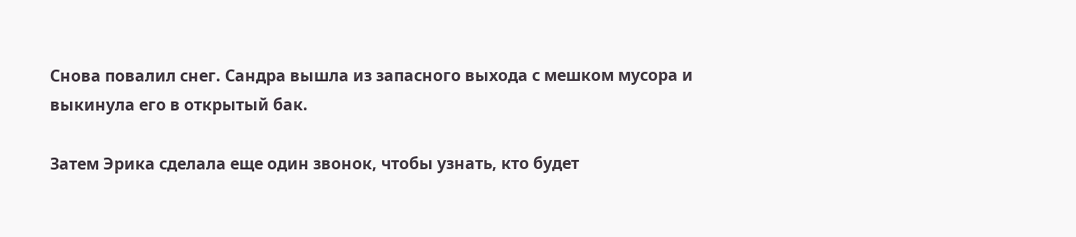Снова повалил снег. Сандра вышла из запасного выхода с мешком мусора и выкинула его в открытый бак.

Затем Эрика сделала еще один звонок, чтобы узнать, кто будет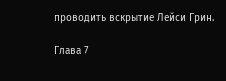проводить вскрытие Лейси Грин.

Глава 7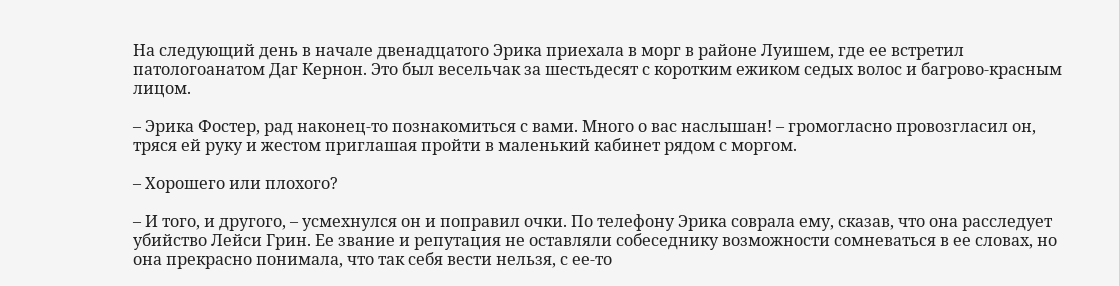На следующий день в начале двенадцатого Эрика приехала в морг в районе Луишем, где ее встретил патологоанатом Даг Кернон. Это был весельчак за шестьдесят с коротким ежиком седых волос и багрово-красным лицом.

– Эрика Фостер, рад наконец-то познакомиться с вами. Много о вас наслышан! – громогласно провозгласил он, тряся ей руку и жестом приглашая пройти в маленький кабинет рядом с моргом.

– Хорошего или плохого?

– И того, и другого, – усмехнулся он и поправил очки. По телефону Эрика соврала ему, сказав, что она расследует убийство Лейси Грин. Ее звание и репутация не оставляли собеседнику возможности сомневаться в ее словах, но она прекрасно понимала, что так себя вести нельзя, с ее-то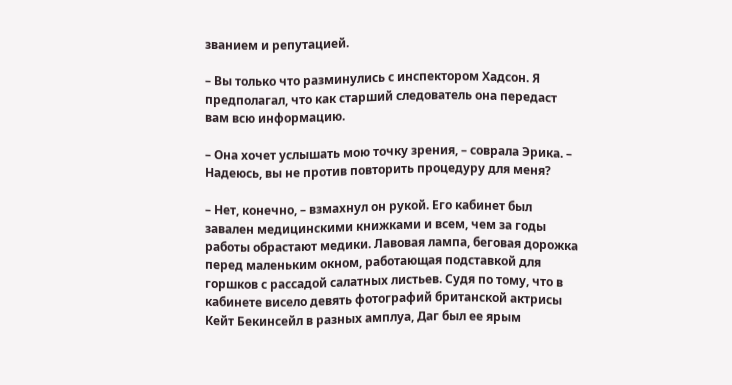званием и репутацией.

– Вы только что разминулись с инспектором Хадсон. Я предполагал, что как старший следователь она передаст вам всю информацию.

– Она хочет услышать мою точку зрения, – соврала Эрика. – Надеюсь, вы не против повторить процедуру для меня?

– Нет, конечно, – взмахнул он рукой. Его кабинет был завален медицинскими книжками и всем, чем за годы работы обрастают медики. Лавовая лампа, беговая дорожка перед маленьким окном, работающая подставкой для горшков с рассадой салатных листьев. Судя по тому, что в кабинете висело девять фотографий британской актрисы Кейт Бекинсейл в разных амплуа, Даг был ее ярым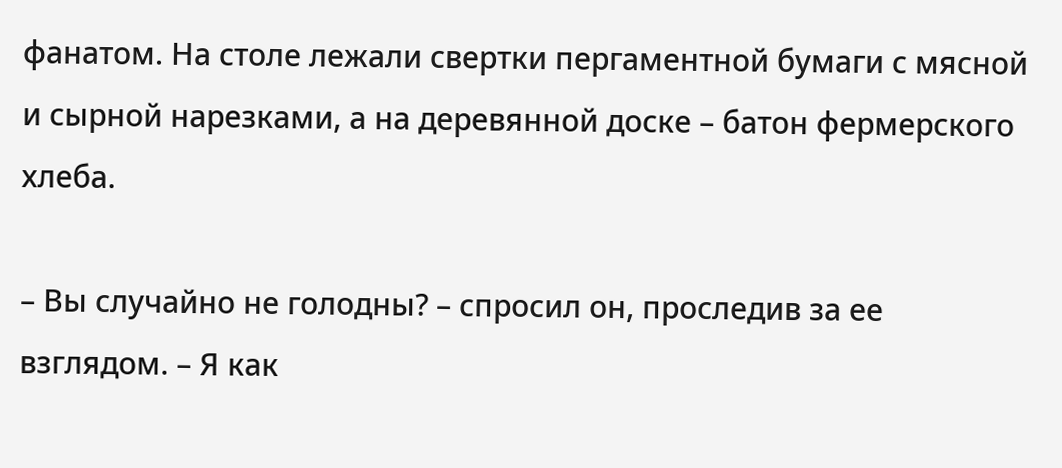фанатом. На столе лежали свертки пергаментной бумаги с мясной и сырной нарезками, а на деревянной доске – батон фермерского хлеба.

– Вы случайно не голодны? – спросил он, проследив за ее взглядом. – Я как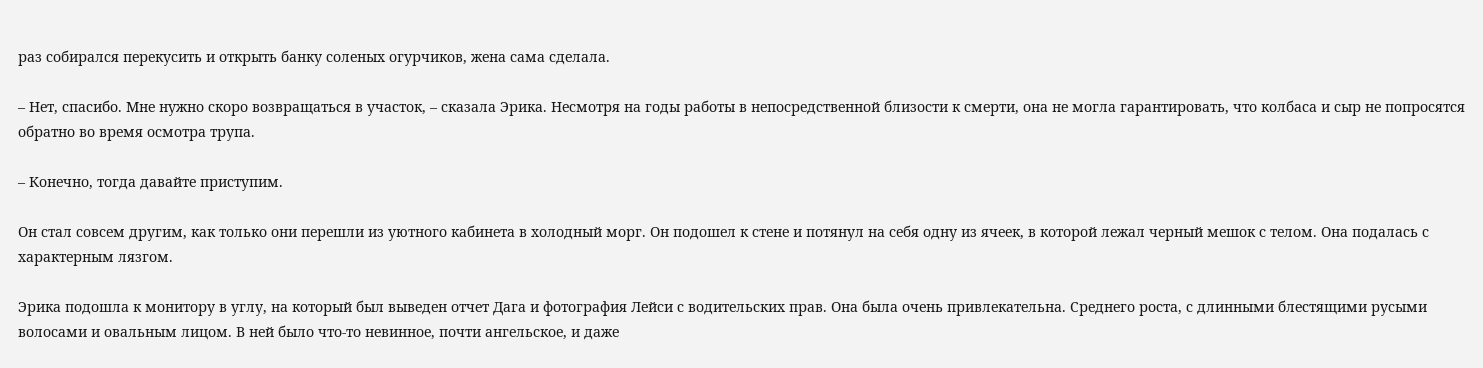раз собирался перекусить и открыть банку соленых огурчиков, жена сама сделала.

– Нет, спасибо. Мне нужно скоро возвращаться в участок, – сказала Эрика. Несмотря на годы работы в непосредственной близости к смерти, она не могла гарантировать, что колбаса и сыр не попросятся обратно во время осмотра трупа.

– Конечно, тогда давайте приступим.

Он стал совсем другим, как только они перешли из уютного кабинета в холодный морг. Он подошел к стене и потянул на себя одну из ячеек, в которой лежал черный мешок с телом. Она подалась с характерным лязгом.

Эрика подошла к монитору в углу, на который был выведен отчет Дага и фотография Лейси с водительских прав. Она была очень привлекательна. Среднего роста, с длинными блестящими русыми волосами и овальным лицом. В ней было что-то невинное, почти ангельское, и даже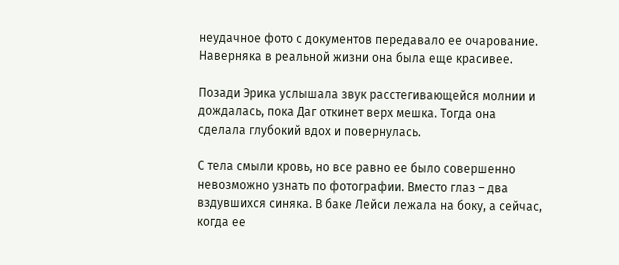неудачное фото с документов передавало ее очарование. Наверняка в реальной жизни она была еще красивее.

Позади Эрика услышала звук расстегивающейся молнии и дождалась, пока Даг откинет верх мешка. Тогда она сделала глубокий вдох и повернулась.

С тела смыли кровь, но все равно ее было совершенно невозможно узнать по фотографии. Вместо глаз – два вздувшихся синяка. В баке Лейси лежала на боку, а сейчас, когда ее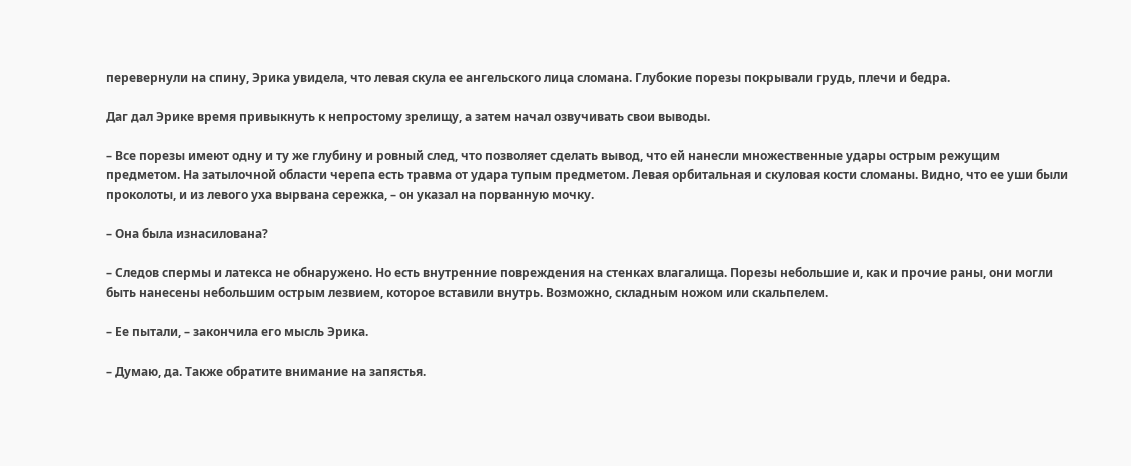перевернули на спину, Эрика увидела, что левая скула ее ангельского лица сломана. Глубокие порезы покрывали грудь, плечи и бедра.

Даг дал Эрике время привыкнуть к непростому зрелищу, а затем начал озвучивать свои выводы.

– Все порезы имеют одну и ту же глубину и ровный след, что позволяет сделать вывод, что ей нанесли множественные удары острым режущим предметом. На затылочной области черепа есть травма от удара тупым предметом. Левая орбитальная и скуловая кости сломаны. Видно, что ее уши были проколоты, и из левого уха вырвана сережка, – он указал на порванную мочку.

– Она была изнасилована?

– Следов спермы и латекса не обнаружено. Но есть внутренние повреждения на стенках влагалища. Порезы небольшие и, как и прочие раны, они могли быть нанесены небольшим острым лезвием, которое вставили внутрь. Возможно, складным ножом или скальпелем.

– Ее пытали, – закончила его мысль Эрика.

– Думаю, да. Также обратите внимание на запястья.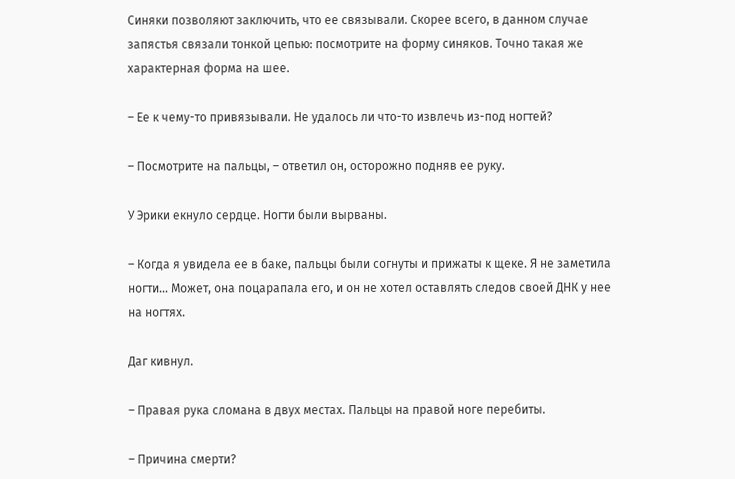Синяки позволяют заключить, что ее связывали. Скорее всего, в данном случае запястья связали тонкой цепью: посмотрите на форму синяков. Точно такая же характерная форма на шее.

– Ее к чему-то привязывали. Не удалось ли что-то извлечь из-под ногтей?

– Посмотрите на пальцы, – ответил он, осторожно подняв ее руку.

У Эрики екнуло сердце. Ногти были вырваны.

– Когда я увидела ее в баке, пальцы были согнуты и прижаты к щеке. Я не заметила ногти… Может, она поцарапала его, и он не хотел оставлять следов своей ДНК у нее на ногтях.

Даг кивнул.

– Правая рука сломана в двух местах. Пальцы на правой ноге перебиты.

– Причина смерти?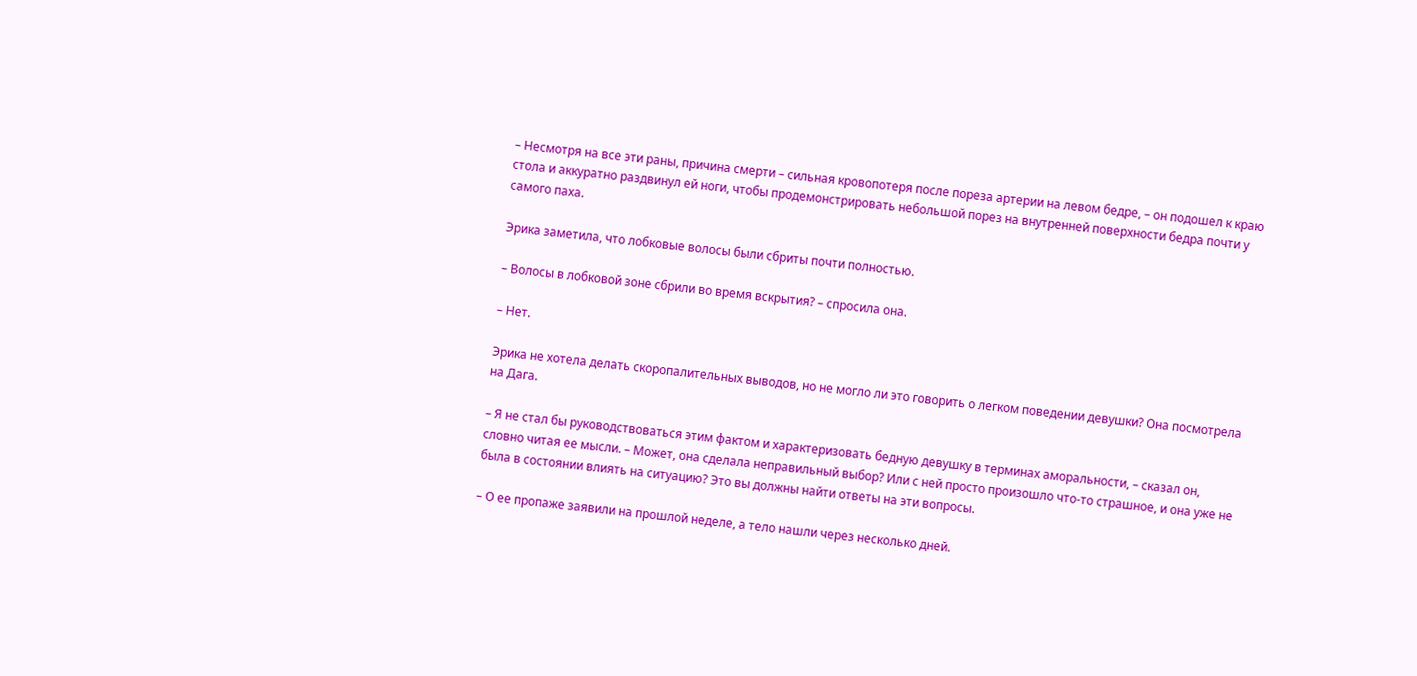– Несмотря на все эти раны, причина смерти – сильная кровопотеря после пореза артерии на левом бедре, – он подошел к краю стола и аккуратно раздвинул ей ноги, чтобы продемонстрировать небольшой порез на внутренней поверхности бедра почти у самого паха.

Эрика заметила, что лобковые волосы были сбриты почти полностью.

– Волосы в лобковой зоне сбрили во время вскрытия? – спросила она.

– Нет.

Эрика не хотела делать скоропалительных выводов, но не могло ли это говорить о легком поведении девушки? Она посмотрела на Дага.

– Я не стал бы руководствоваться этим фактом и характеризовать бедную девушку в терминах аморальности, – сказал он, словно читая ее мысли. – Может, она сделала неправильный выбор? Или с ней просто произошло что-то страшное, и она уже не была в состоянии влиять на ситуацию? Это вы должны найти ответы на эти вопросы.

– О ее пропаже заявили на прошлой неделе, а тело нашли через несколько дней.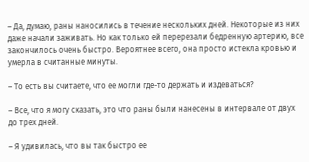– Да, думаю, раны наносились в течение нескольких дней. Некоторые из них даже начали заживать. Но как только ей перерезали бедренную артерию, все закончилось очень быстро. Вероятнее всего, она просто истекла кровью и умерла в считанные минуты.

– То есть вы считаете, что ее могли где-то держать и издеваться?

– Все, что я могу сказать, это что раны были нанесены в интервале от двух до трех дней.

– Я удивилась, что вы так быстро ее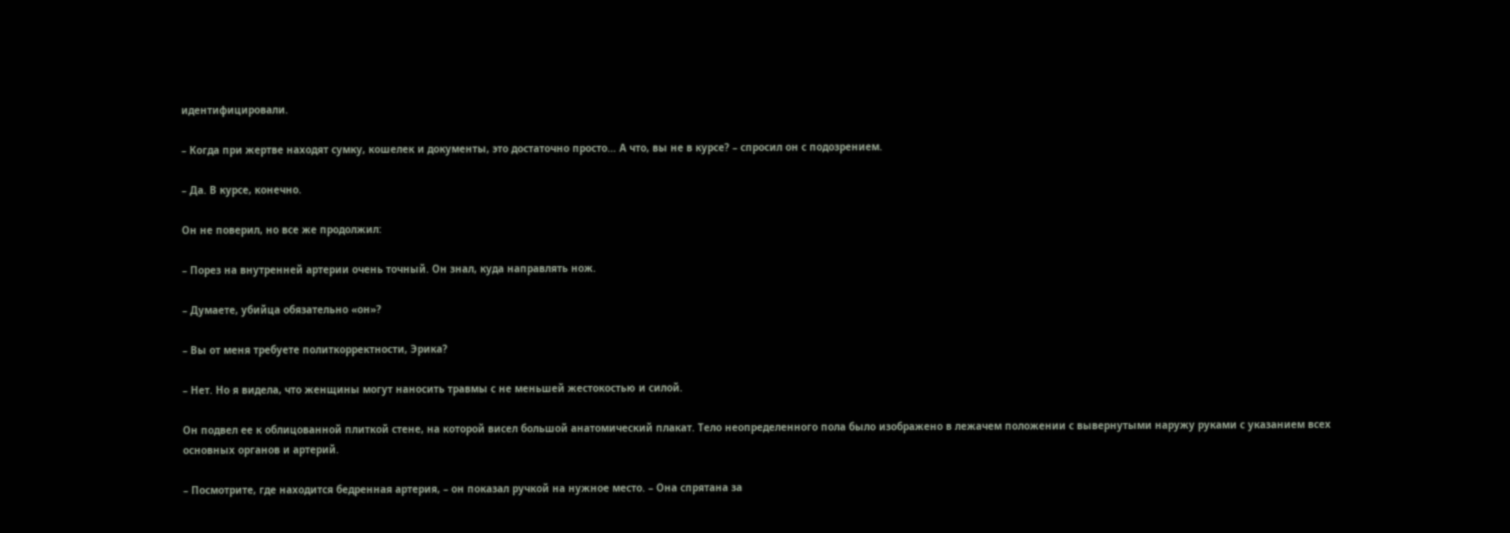идентифицировали.

– Когда при жертве находят сумку, кошелек и документы, это достаточно просто… А что, вы не в курсе? – спросил он с подозрением.

– Да. В курсе, конечно.

Он не поверил, но все же продолжил:

– Порез на внутренней артерии очень точный. Он знал, куда направлять нож.

– Думаете, убийца обязательно «он»?

– Вы от меня требуете политкорректности, Эрика?

– Нет. Но я видела, что женщины могут наносить травмы с не меньшей жестокостью и силой.

Он подвел ее к облицованной плиткой стене, на которой висел большой анатомический плакат. Тело неопределенного пола было изображено в лежачем положении с вывернутыми наружу руками с указанием всех основных органов и артерий.

– Посмотрите, где находится бедренная артерия, – он показал ручкой на нужное место. – Она спрятана за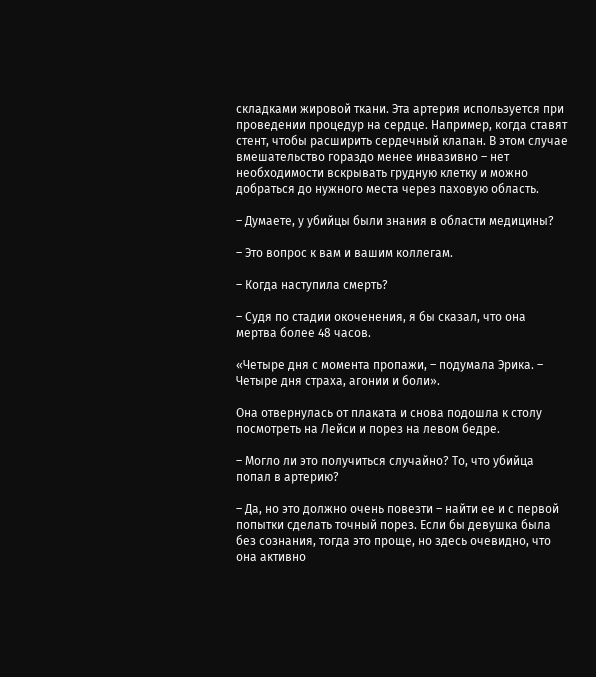складками жировой ткани. Эта артерия используется при проведении процедур на сердце. Например, когда ставят стент, чтобы расширить сердечный клапан. В этом случае вмешательство гораздо менее инвазивно – нет необходимости вскрывать грудную клетку и можно добраться до нужного места через паховую область.

– Думаете, у убийцы были знания в области медицины?

– Это вопрос к вам и вашим коллегам.

– Когда наступила смерть?

– Судя по стадии окоченения, я бы сказал, что она мертва более 48 часов.

«Четыре дня с момента пропажи, – подумала Эрика. – Четыре дня страха, агонии и боли».

Она отвернулась от плаката и снова подошла к столу посмотреть на Лейси и порез на левом бедре.

– Могло ли это получиться случайно? То, что убийца попал в артерию?

– Да, но это должно очень повезти – найти ее и с первой попытки сделать точный порез. Если бы девушка была без сознания, тогда это проще, но здесь очевидно, что она активно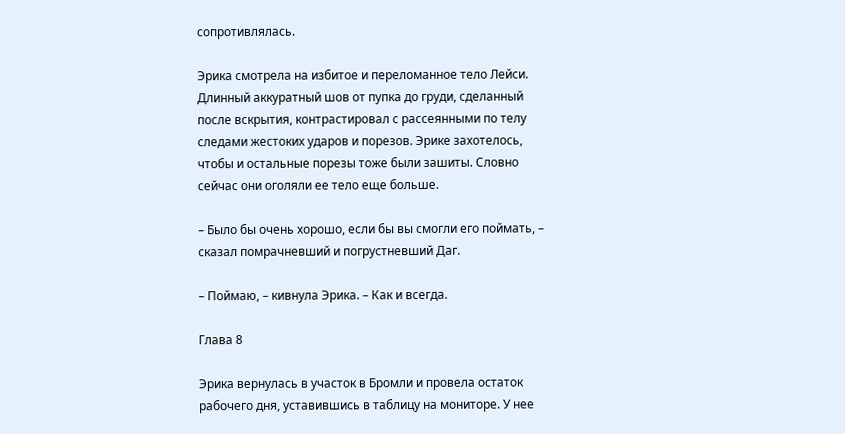сопротивлялась.

Эрика смотрела на избитое и переломанное тело Лейси. Длинный аккуратный шов от пупка до груди, сделанный после вскрытия, контрастировал с рассеянными по телу следами жестоких ударов и порезов. Эрике захотелось, чтобы и остальные порезы тоже были зашиты. Словно сейчас они оголяли ее тело еще больше.

– Было бы очень хорошо, если бы вы смогли его поймать, – сказал помрачневший и погрустневший Даг.

– Поймаю, – кивнула Эрика. – Как и всегда.

Глава 8

Эрика вернулась в участок в Бромли и провела остаток рабочего дня, уставившись в таблицу на мониторе. У нее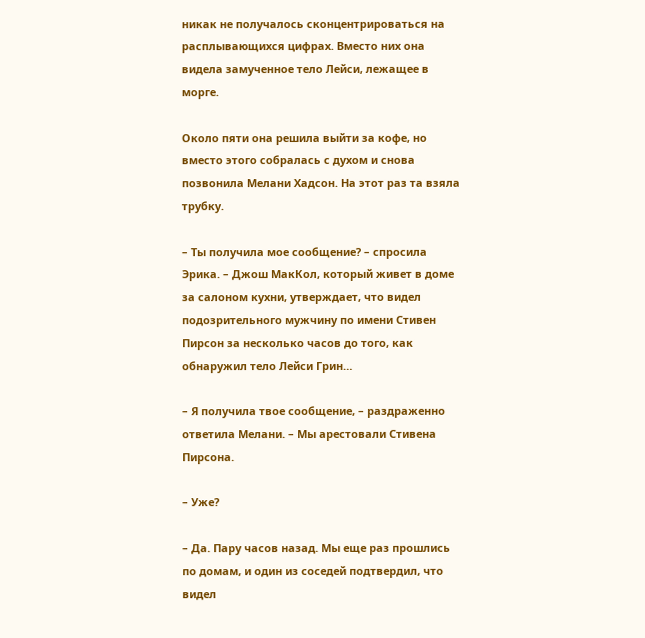никак не получалось сконцентрироваться на расплывающихся цифрах. Вместо них она видела замученное тело Лейси, лежащее в морге.

Около пяти она решила выйти за кофе, но вместо этого собралась с духом и снова позвонила Мелани Хадсон. На этот раз та взяла трубку.

– Ты получила мое сообщение? – спросила Эрика. – Джош МакКол, который живет в доме за салоном кухни, утверждает, что видел подозрительного мужчину по имени Стивен Пирсон за несколько часов до того, как обнаружил тело Лейси Грин…

– Я получила твое сообщение, – раздраженно ответила Мелани. – Мы арестовали Стивена Пирсона.

– Уже?

– Да. Пару часов назад. Мы еще раз прошлись по домам, и один из соседей подтвердил, что видел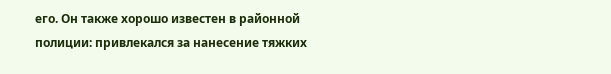его. Он также хорошо известен в районной полиции: привлекался за нанесение тяжких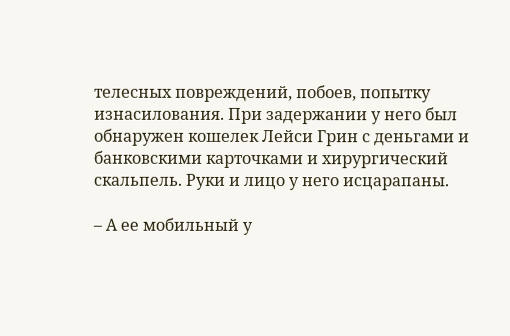телесных повреждений, побоев, попытку изнасилования. При задержании у него был обнаружен кошелек Лейси Грин с деньгами и банковскими карточками и хирургический скальпель. Руки и лицо у него исцарапаны.

– А ее мобильный у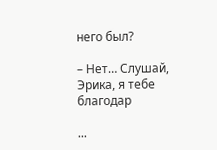него был?

– Нет… Слушай, Эрика, я тебе благодар

...